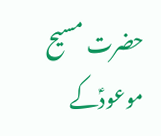حضرت مسیح موعودؑکے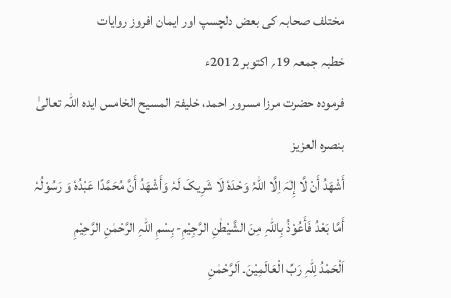مختلف صحابہ کی بعض دلچسپ اور ایمان افروز روایات
خطبہ جمعہ 19؍ اکتوبر 2012ء
فرمودہ حضرت مرزا مسرور احمد، خلیفۃ المسیح الخامس ایدہ اللہ تعالیٰ بنصرہ العزیز
أَشْھَدُ أَنْ لَّا إِلٰہَ اِلَّا اللّٰہُ وَحْدَہٗ لَا شَرِیکَ لَہٗ وَأَشْھَدُ أَنَّ مُحَمَّدًا عَبْدُہٗ وَ رَسُوْلُہٗ
أَمَّا بَعْدُ فَأَعُوْذُ بِاللّٰہِ مِنَ الشَّیْطٰنِ الرَّجِیْمِ- بِسْمِ اللّٰہِ الرَّحْمٰنِ الرَّحِیْمِ
اَلْحَمْدُ لِلّٰہِ رَبِّ الْعَالَمِیْنَ۔ اَلرَّحْمٰنِ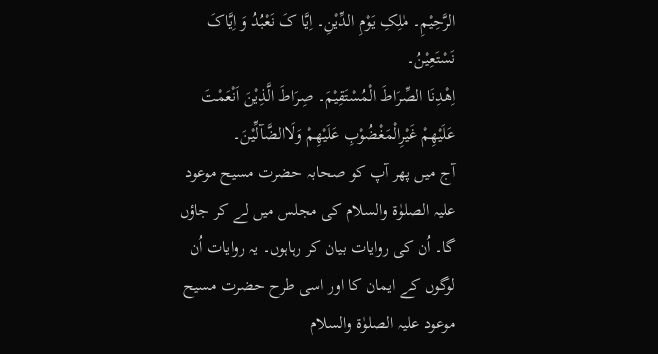الرَّحِیْمِ۔ مٰلِکِ یَوْمِ الدِّیْنِ۔ اِیَّا کَ نَعْبُدُ وَ اِیَّاکَ نَسْتَعِیْنُ۔
اِھْدِنَا الصِّرَاطَ الْمُسْتَقِیْمَ۔ صِرَاطَ الَّذِیْنَ اَنْعَمْتَ عَلَیْھِمْ غَیْرِالْمَغْضُوْبِ عَلَیْھِمْ وَلَاالضَّآلِّیْنَ۔
آج میں پھر آپ کو صحابہ حضرت مسیح موعود علیہ الصلوٰۃ والسلام کی مجلس میں لے کر جاؤں گا۔ اُن کی روایات بیان کر رہاہوں۔ یہ روایات اُن لوگوں کے ایمان کا اور اسی طرح حضرت مسیح موعود علیہ الصلوٰۃ والسلام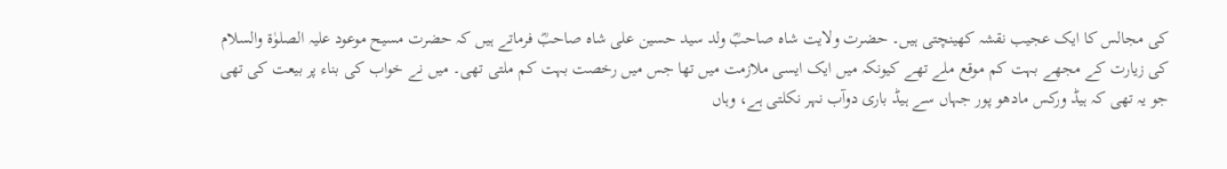کی مجالس کا ایک عجیب نقشہ کھینچتی ہیں۔ حضرت ولایت شاہ صاحبؓ ولد سید حسین علی شاہ صاحبؓ فرماتے ہیں کہ حضرت مسیح موعود علیہ الصلوٰۃ والسلام کی زیارت کے مجھے بہت کم موقع ملے تھے کیونکہ میں ایک ایسی ملازمت میں تھا جس میں رخصت بہت کم ملتی تھی۔ میں نے خواب کی بناء پر بیعت کی تھی جو یہ تھی کہ ہیڈ ورکس مادھو پور جہاں سے ہیڈ باری دوآب نہر نکلتی ہے، وہاں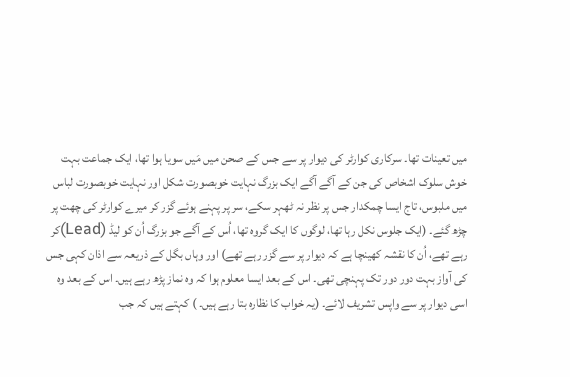میں تعینات تھا۔ سرکاری کوارٹر کی دیوار پر سے جس کے صحن میں مَیں سویا ہوا تھا، ایک جماعت بہت خوش سلوک اشخاص کی جن کے آگے آگے ایک بزرگ نہایت خوبصورت شکل اور نہایت خوبصورت لباس میں ملبوس، تاج ایسا چمکدار جس پر نظر نہ ٹھہر سکے، سر پر پہنے ہوئے گزر کر میرے کوارٹر کی چھت پر چڑھ گئے۔ (ایک جلوس نکل رہا تھا، لوگوں کا ایک گروہ تھا، اُس کے آگے جو بزرگ اُن کو لیڈ (Lead)کر رہے تھے، اُن کا نقشہ کھینچا ہے کہ دیوار پر سے گزر رہے تھے) اور وہاں بگل کے ذریعہ سے اذان کہی جس کی آواز بہت دور دور تک پہنچی تھی۔ اس کے بعد ایسا معلوم ہوا کہ وہ نماز پڑھ رہے ہیں۔ اس کے بعد وہ اسی دیوار پر سے واپس تشریف لائے۔ (یہ خواب کا نظارہ بتا رہے ہیں۔ ) کہتے ہیں کہ جب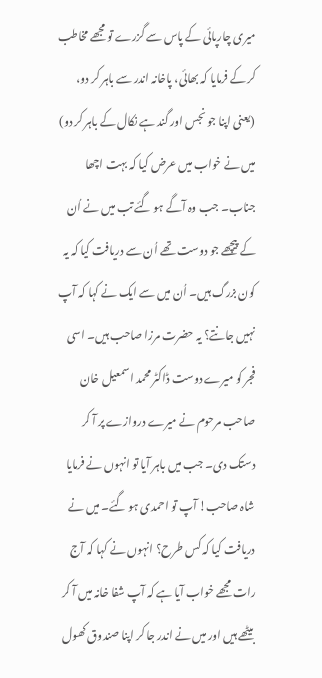میری چارپائی کے پاس سے گزرے تو مجھے مخاطب کر کے فرمایا کہ بھائی، پاخانہ اندر سے باہر کر دو، (یعنی اپنا جو نجس اور گند ہے نکال کے باہر کر دو) میں نے خواب میں عرض کیا کہ بہت اچھا جناب۔ جب وہ آگے ہو گئے تب میں نے اُن کے پیچھے جو دوست تھے اُن سے دریافت کیا کہ یہ کون بزرگ ہیں۔ اُن میں سے ایک نے کہا کہ آپ نہیں جانتے؟ یہ حضرت مرزا صاحب ہیں۔ اسی فجر کو میرے دوست ڈاکٹر محمد اسمعیل خان صاحب مرحوم نے میرے دروازے پر آ کر دستک دی۔ جب میں باہر آیا تو انہوں نے فرمایا شاہ صاحب! آپ تو احمدی ہو گئے۔ میں نے دریافت کیا کہ کس طرح؟ انہوں نے کہا کہ آج رات مجھے خواب آیا ہے کہ آپ شفا خانہ میں آ کر بیٹھے ہیں اور میں نے اندر جا کر اپنا صندوق کھول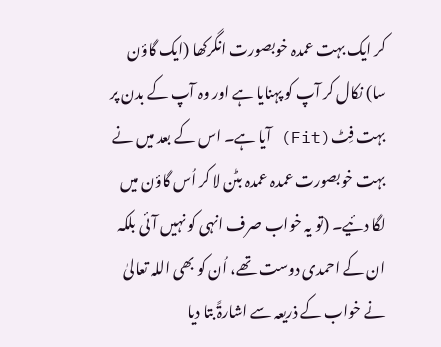کر ایک بہت عمدہ خوبصورت انگرکھا (ایک گاؤن سا) نکال کر آپ کو پہنایا ہے اور وہ آپ کے بدن پر بہت فِٹ(Fit) آیا ہے۔ اس کے بعد میں نے بہت خوبصورت عمدہ عمدہ بٹن لا کر اُس گاؤن میں لگا دئیے۔ (تو یہ خواب صرف انہی کو نہیں آئی بلکہ ان کے احمدی دوست تھے، اُن کو بھی اللہ تعالیٰ نے خواب کے ذریعہ سے اشارۃً بتا دیا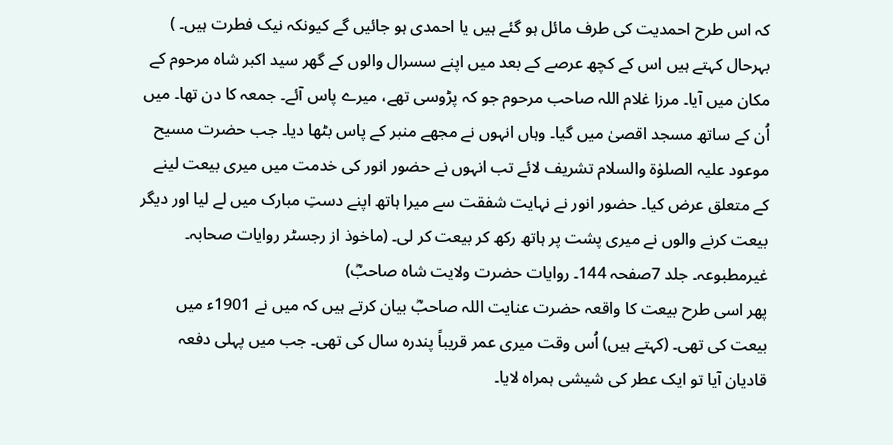کہ اس طرح احمدیت کی طرف مائل ہو گئے ہیں یا احمدی ہو جائیں گے کیونکہ نیک فطرت ہیں۔ ) بہرحال کہتے ہیں اس کے کچھ عرصے کے بعد میں اپنے سسرال والوں کے گھر سید اکبر شاہ مرحوم کے مکان میں آیا۔ مرزا غلام اللہ صاحب مرحوم جو کہ پڑوسی تھے، میرے پاس آئے۔ جمعہ کا دن تھا۔ میں اُن کے ساتھ مسجد اقصیٰ میں گیا۔ وہاں انہوں نے مجھے منبر کے پاس بٹھا دیا۔ جب حضرت مسیح موعود علیہ الصلوٰۃ والسلام تشریف لائے تب انہوں نے حضور انور کی خدمت میں میری بیعت لینے کے متعلق عرض کیا۔ حضور انور نے نہایت شفقت سے میرا ہاتھ اپنے دستِ مبارک میں لے لیا اور دیگر بیعت کرنے والوں نے میری پشت پر ہاتھ رکھ کر بیعت کر لی۔ (ماخوذ از رجسٹر روایات صحابہ۔ غیرمطبوعہ۔ جلد 7صفحہ 144۔ روایات حضرت ولایت شاہ صاحبؓ)
پھر اسی طرح بیعت کا واقعہ حضرت عنایت اللہ صاحبؓ بیان کرتے ہیں کہ میں نے 1901ء میں بیعت کی تھی۔ (کہتے ہیں) اُس وقت میری عمر قریباً پندرہ سال کی تھی۔ جب میں پہلی دفعہ قادیان آیا تو ایک عطر کی شیشی ہمراہ لایا۔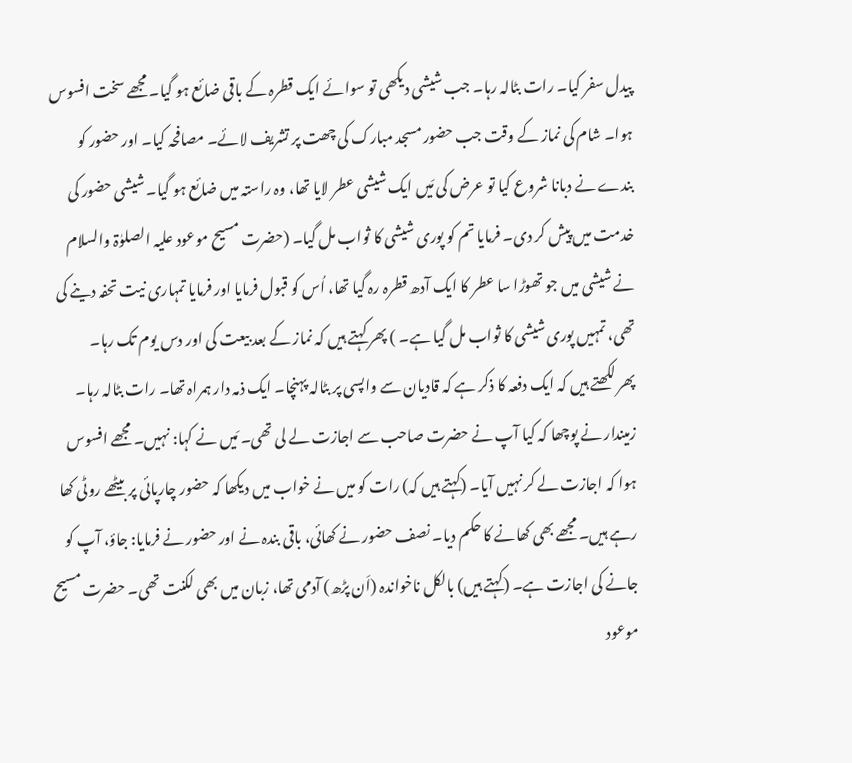پیدل سفر کیا۔ رات بٹالہ رہا۔ جب شیشی دیکھی تو سوائے ایک قطرہ کے باقی ضائع ہو گیا۔ مجھے سخت افسوس ہوا۔ شام کی نماز کے وقت جب حضور مسجد مبارک کی چھت پر تشریف لائے۔ مصافحہ کیا۔ اور حضور کو بندے نے دبانا شروع کیا تو عرض کی مَیں ایک شیشی عطر لایا تھا، وہ راستہ میں ضائع ہو گیا۔ شیشی حضور کی خدمت میں پیش کر دی۔ فرمایا تم کو پوری شیشی کا ثواب مل گیا۔ (حضرت مسیح موعود علیہ الصلوٰۃ والسلام نے شیشی میں جو تھوڑا سا عطر کا ایک آدھ قطرہ رہ گیا تھا، اُس کو قبول فرمایا اور فرمایا تمہاری نیت تحفہ دینے کی تھی، تمہیں پوری شیشی کا ثواب مل گیا ہے۔ ) پھر کہتے ہیں کہ نماز کے بعد بیعت کی اور دس یوم تک رہا۔
پھر لکھتے ہیں کہ ایک دفعہ کا ذکر ہے کہ قادیان سے واپسی پر بٹالہ پہنچا۔ ایک ذمہ دار ہمراہ تھا۔ رات بٹالہ رہا۔ زمیندار نے پوچھا کہ کیا آپ نے حضرت صاحب سے اجازت لے لی تھی۔ مَیں نے کہا: نہیں۔ مجھے افسوس ہوا کہ اجازت لے کر نہیں آیا۔ (کہتے ہیں کہ) رات کو میں نے خواب میں دیکھا کہ حضور چارپائی پر بیٹھے روٹی کھا رہے ہیں۔ مجھے بھی کھانے کا حکم دیا۔ نصف حضور نے کھائی، باقی بندہ نے اور حضور نے فرمایا: جاؤ، آپ کو جانے کی اجازت ہے۔ (کہتے ہیں) بالکل ناخواندہ (اَن پڑھ) آدمی تھا، زبان میں بھی لکنت تھی۔ حضرت مسیح موعود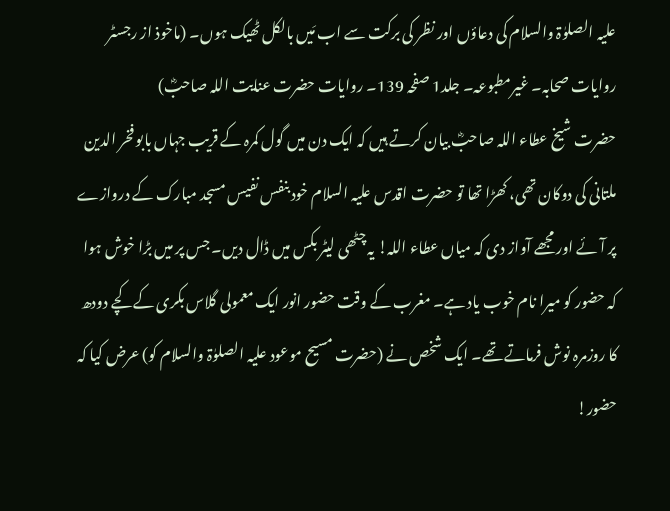علیہ الصلوٰۃ والسلام کی دعاؤں اور نظر کی برکت سے اب مَیں بالکل ٹھیک ہوں۔ (ماخوذ از رجسٹر روایات صحابہ۔ غیرمطبوعہ۔ جلد1 صفحہ 139۔ روایات حضرت عنایت اللہ صاحبؓ)
حضرت شیخ عطاء اللہ صاحبؓ بیان کرتے ہیں کہ ایک دن میں گول کمرہ کے قریب جہاں بابو فخر الدین ملتانی کی دوکان تھی، کھڑا تھا تو حضرت اقدس علیہ السلام خود بنفس نفیس مسجد مبارک کے دروازے پر آئے اور مجھے آواز دی کہ میاں عطاء اللہ! یہ چٹھی لیٹر بکس میں ڈال دیں۔ جس پر میں بڑا خوش ہوا کہ حضور کو میرا نام خوب یاد ہے۔ مغرب کے وقت حضور انور ایک معمولی گلاس بکری کے کچے دودھ کا روزمرہ نوش فرماتے تھے۔ ایک شخص نے (حضرت مسیح موعود علیہ الصلوٰۃ والسلام کو) عرض کیا کہ حضور!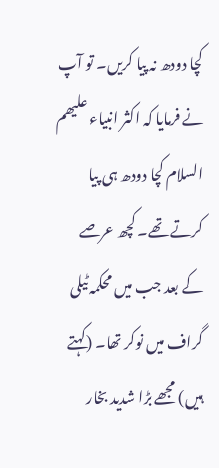کچا دودھ نہ پیا کریں۔ تو آپ نے فرمایا کہ اکثر انبیاء علیھم السلام کچا دودھ ہی پیا کرتے تھے۔ کچھ عرصے کے بعد جب میں محکمہ ٹیلی گراف میں نوکر تھا۔ (کہتے ہیں) مجھے بڑا شدید بخار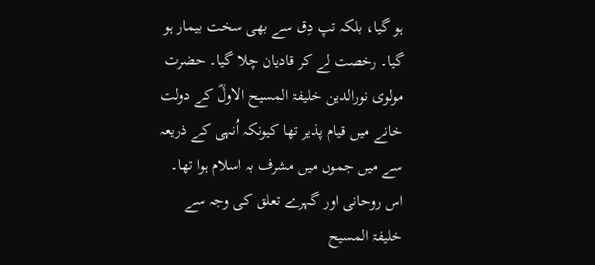ہو گیا، بلکہ تپ دِق سے بھی سخت بیمار ہو گیا۔ رخصت لے کر قادیان چلا گیا۔ حضرت مولوی نورالدین خلیفۃ المسیح الاولؓ کے دولت خانے میں قیام پذیر تھا کیونکہ اُنہی کے ذریعہ سے میں جموں میں مشرف بہ اسلام ہوا تھا۔ اس روحانی اور گہرے تعلق کی وجہ سے خلیفۃ المسیح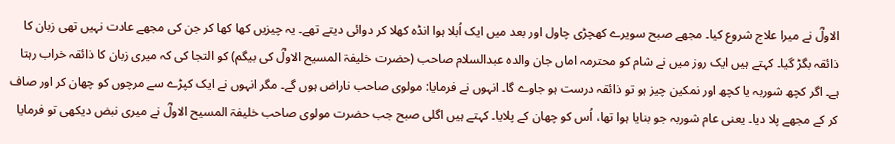الاولؓ نے میرا علاج شروع کیا۔ مجھے صبح سویرے کھچڑی چاول اور بعد میں ایک اُبلا ہوا انڈہ کھلا کر دوائی دیتے تھے۔ یہ چیزیں کھا کھا کر جن کی مجھے عادت نہیں تھی زبان کا ذائقہ بگڑ گیا۔ کہتے ہیں ایک روز میں نے شام کو محترمہ اماں جان والدہ عبدالسلام صاحب (حضرت خلیفۃ المسیح الاولؓ کی بیگم) کو التجا کی کہ میری زبان کا ذائقہ خراب رہتا ہے۔ اگر کچھ شوربہ یا کچھ اور نمکین چیز ہو تو ذائقہ درست ہو جاوے گا۔ انہوں نے فرمایا: مولوی صاحب ناراض ہوں گے۔ مگر انہوں نے ایک کپڑے سے مرچوں کو چھان کر اور صاف کر کے مجھے پلا دیا۔ یعنی عام شوربہ جو بنایا ہوا تھا، اُس کو چھان کے پلایا۔ کہتے ہیں اگلی صبح جب حضرت مولوی صاحب خلیفۃ المسیح الاولؓ نے میری نبض دیکھی تو فرمایا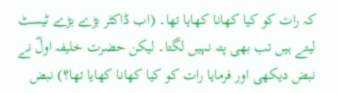کہ رات کو کیا کھانا کھایا تھا۔ (اب ڈاکٹر بڑے بڑے ٹیسٹ لیتے ہیں تب بھی پتہ نہیں لگتا۔ لیکن حضرت خلیفہ اولؓ نے نبض دیکھی اور فرمایا رات کو کیا کھانا کھایا تھا؟) نبض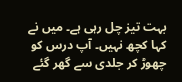بہت تیز چل رہی ہے۔ میں نے کہا کچھ نہیں۔ آپ درس کو چھوڑ کر جلدی سے گھر گئے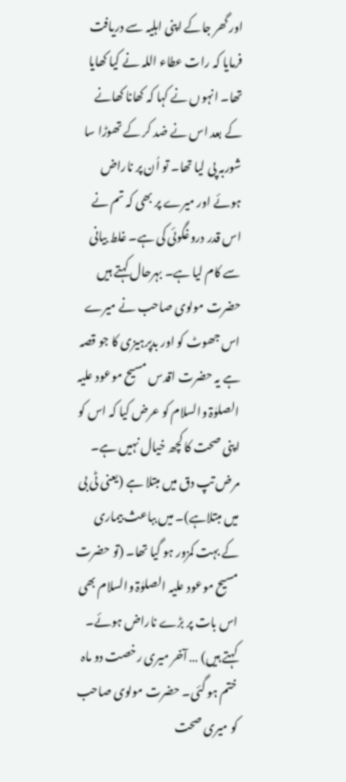اور گھر جاکے اپنی اہلیہ سے دریافت فرمایا کہ رات عطاء اللہ نے کیا کھایا تھا۔ انہوں نے کہا کہ کھانا کھانے کے بعد اس نے ضد کر کے تھوڑا سا شوربہ پی لیا تھا۔ تو اُن پر ناراض ہوئے اور میرے پر بھی کہ تم نے اس قدر دروغگوئی کی ہے۔ غلط بیانی سے کام لیا ہے۔ بہرحال کہتے ہیں حضرت مولوی صاحب نے میرے اس جھوٹ کو اور بدپرہیزی کا جو قصہ ہے یہ حضرت اقدس مسیح موعود علیہ الصلوٰۃ والسلام کو عرض کیا کہ اس کو اپنی صحت کا کچھ خیال نہیں ہے۔ مرض تپ دق میں مبتلا ہے (یعنی ٹی بی میں مبتلاہے)۔ میں بباعث بیماری کے بہت کمزور ہو گیا تھا۔ (تو حضرت مسیح موعود علیہ الصلوٰۃ والسلام بھی اس بات پر بڑے ناراض ہوئے۔ کہتے ہیں) … آخر میری رخصت دو ماہ ختم ہو گئی۔ حضرت مولوی صاحب کو میری صحت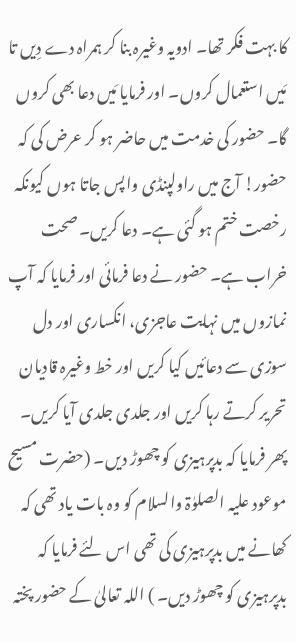کا بہت فکر تھا۔ ادویہ وغیرہ بنا کر ہمراہ دے دِیں تا مَیں استعمال کروں۔ اور فرمایا مَیں دعا بھی کروں گا۔ حضور کی خدمت میں حاضر ہو کر عرض کی کہ حضور! آج میں راولپنڈی واپس جاتا ہوں کیونکہ رخصت ختم ہو گئی ہے۔ دعا کریں۔ صحت خراب ہے۔ حضور نے دعا فرمائی اور فرمایا کہ آپ نمازوں میں نہایت عاجزی، انکساری اور دل سوزی سے دعائیں کیا کریں اور خط وغیرہ قادیان تحریر کرتے رہا کریں اور جلدی جلدی آیا کریں۔ پھر فرمایا کہ بدپرہیزی کو چھوڑ دیں۔ (حضرت مسیح موعود علیہ الصلوٰۃ والسلام کو وہ بات یاد تھی کہ کھانے میں بدپرہیزی کی تھی اس لئے فرمایا کہ بدپرہیزی کو چھوڑ دیں۔ ) اللہ تعالیٰ کے حضور پختہ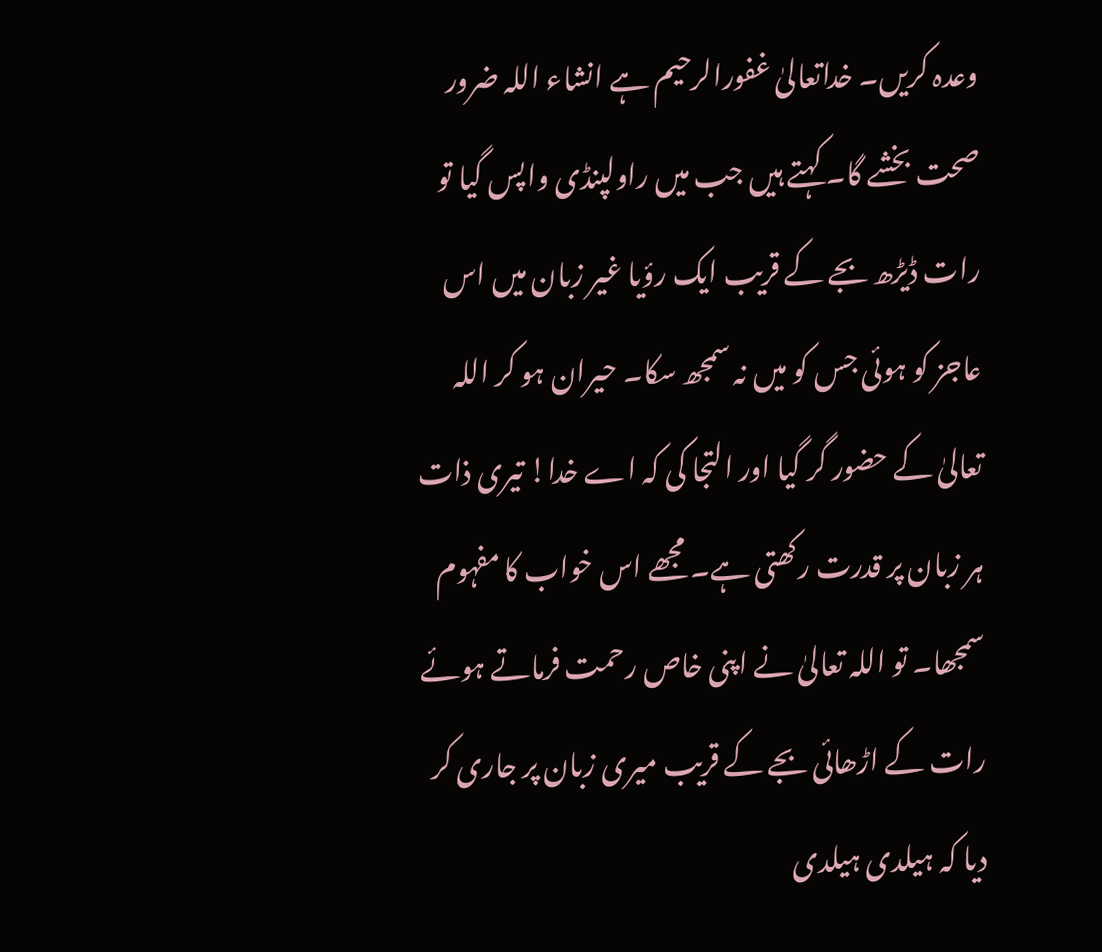وعدہ کریں۔ خداتعالیٰ غفورالرحیم ہے انشاء اللہ ضرور صحت بخشے گا۔ کہتے ہیں جب میں راولپنڈی واپس گیا تو رات ڈیڑھ بجے کے قریب ایک رؤیا غیر زبان میں اس عاجز کو ہوئی جس کو میں نہ سمجھ سکا۔ حیران ہو کر اللہ تعالیٰ کے حضور گر گیا اور التجا کی کہ اے خدا! تیری ذات ہر زبان پر قدرت رکھتی ہے۔ مجھے اس خواب کا مفہوم سمجھا۔ تو اللہ تعالیٰ نے اپنی خاص رحمت فرماتے ہوئے رات کے اڑھائی بجے کے قریب میری زبان پر جاری کر دیا کہ ہیلدی ہیلدی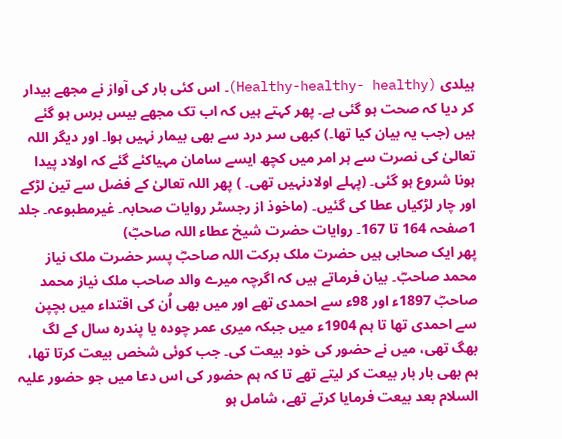ہیلدی (Healthy-healthy- healthy)۔ اس کئی بار کی آواز نے مجھے بیدار کر دیا کہ صحت ہو گئی ہے۔ پھر کہتے ہیں کہ اب تک مجھے بیس برس ہو گئے ہیں (جب یہ بیان کیا تھا۔) کبھی سر درد سے بھی بیمار نہیں ہوا۔ اور دیگر اللہ تعالیٰ کی نصرت سے ہر امر میں کچھ ایسے سامان مہیاکئے گئے کہ اولاد پیدا ہونا شروع ہو گئی۔ (پہلے اولادنہیں تھی۔ ) پھر اللہ تعالیٰ کے فضل سے تین لڑکے اور چار لڑکیاں عطا کی گئیں۔ (ماخوذ از رجسٹر روایات صحابہ۔ غیرمطبوعہ۔ جلد 1صفحہ 164 تا 167۔ روایات حضرت شیخ عطاء اللہ صاحبؓ)
پھر ایک صحابی ہیں حضرت ملک برکت اللہ صاحبؓ پسر حضرت ملک نیاز محمد صاحبؓ۔ بیان فرماتے ہیں کہ اگرچہ میرے والد صاحب ملک نیاز محمد صاحبؓ 1897ء اور 98ء سے احمدی تھے اور میں بھی اُن کی اقتداء میں بچپن سے احمدی تھا تا ہم 1904ء میں جبکہ میری عمر چودہ یا پندرہ سال کے لگ بھگ تھی، میں نے حضور کی خود بیعت کی۔ جب کوئی شخص بیعت کرتا تھا، ہم بھی بار بار بیعت کر لیتے تھے تا کہ ہم حضور کی اس دعا میں جو حضور علیہ السلام بعد بیعت فرمایا کرتے تھے، شامل ہو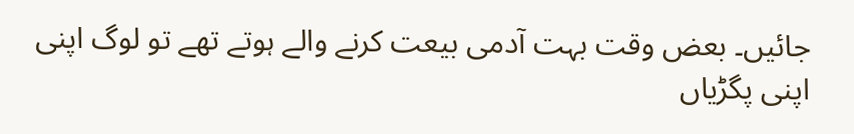جائیں۔ بعض وقت بہت آدمی بیعت کرنے والے ہوتے تھے تو لوگ اپنی اپنی پگڑیاں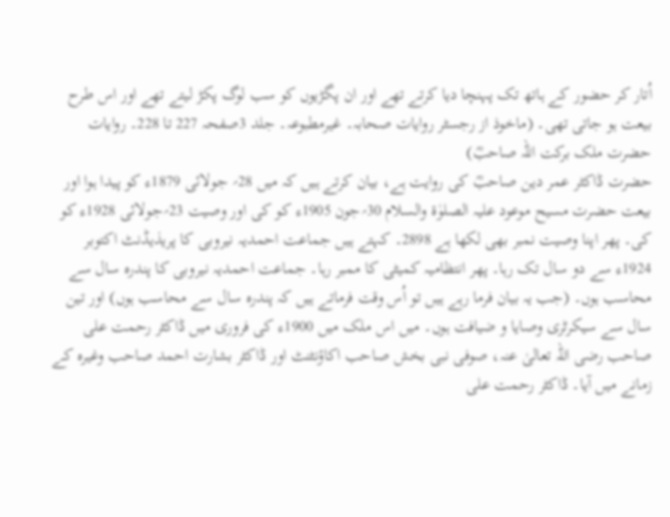اُتار کر حضور کے ہاتھ تک پہنچا دیا کرتے تھے اور ان پگڑیوں کو سب لوگ پکڑ لیتے تھے اور اس طرح بیعت ہو جاتی تھی۔ (ماخوذ از رجسٹر روایات صحابہ۔ غیرمطبوعہ۔ جلد 3صفحہ 227 تا 228۔ روایات حضرت ملک برکت اللہ صاحبؓ)
حضرت ڈاکٹر عمر دین صاحبؓ کی روایت ہے، بیان کرتے ہیں کہ میں 28؍ جولائی 1879ء کو پیدا ہوا اور بیعت حضرت مسیح موعود علیہ الصلوٰۃ والسلام 30؍جون 1905ء کو کی اور وصیت 23؍جولائی 1928ء کو کی۔ پھر اپنا وصیت نمبر بھی لکھا ہے 2898۔ کہتے ہیں جماعت احمدیہ نیروبی کا پریذیڈنٹ اکتوبر 1924ء سے دو سال تک رہا۔ پھر انتظامیہ کمیٹی کا ممبر رہا۔ جماعت احمدیہ نیروبی کا پندرہ سال سے محاسب ہوں۔ (جب یہ بیان فرما رہے ہیں تو اُس وقت فرماتے ہیں کہ پندرہ سال سے محاسب ہوں) اور تین سال سے سیکرٹری وصایا و ضیافت ہوں۔ میں اس ملک میں 1900ء کی فروری میں ڈاکٹر رحمت علی صاحب رضی اللہ تعالیٰ عنہ، صوفی نبی بخش صاحب اکاؤنٹنٹ اور ڈاکٹر بشارت احمد صاحب وغیرہ کے زمانے میں آیا۔ ڈاکٹر رحمت علی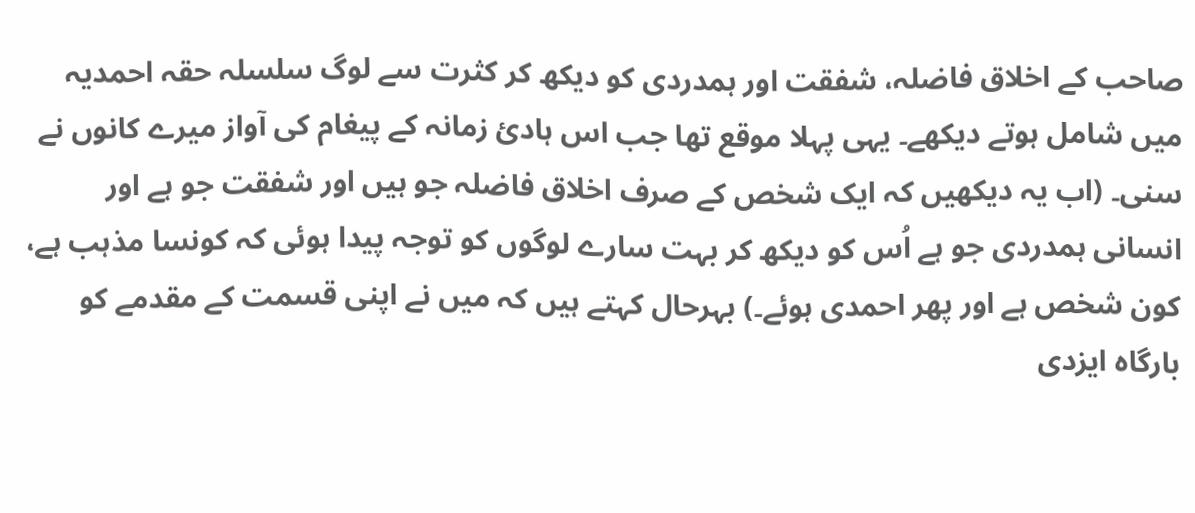صاحب کے اخلاق فاضلہ، شفقت اور ہمدردی کو دیکھ کر کثرت سے لوگ سلسلہ حقہ احمدیہ میں شامل ہوتے دیکھے۔ یہی پہلا موقع تھا جب اس ہادیٔ زمانہ کے پیغام کی آواز میرے کانوں نے سنی۔ (اب یہ دیکھیں کہ ایک شخص کے صرف اخلاق فاضلہ جو ہیں اور شفقت جو ہے اور انسانی ہمدردی جو ہے اُس کو دیکھ کر بہت سارے لوگوں کو توجہ پیدا ہوئی کہ کونسا مذہب ہے، کون شخص ہے اور پھر احمدی ہوئے۔) بہرحال کہتے ہیں کہ میں نے اپنی قسمت کے مقدمے کو بارگاہ ایزدی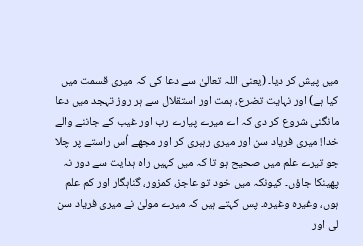میں پیش کر دیا۔ (یعنی اللہ تعالیٰ سے دعا کی کہ میری قسمت میں کیا ہے) اور نہایت تضرع، ہمت اور استقلال سے ہر روز تہجد میں دعا مانگنی شروع کر دی کہ اے میرے پیارے رب اور غیب کے جاننے والے خدا! میری فریاد سن اور میری رہبری کر اور مجھے اُس راستے پر چلا جو تیرے علم میں صحیح ہو تا کہ میں کہیں راہ ہدایت سے دور نہ پھینکا جاؤں۔ کیونکہ میں خود تو عاجز، کمزور، گناہگار اور کم علم ہوں، وغیرہ وغیرہ۔ پس کہتے ہیں کہ میرے مولیٰ نے میری فریاد سن لی اور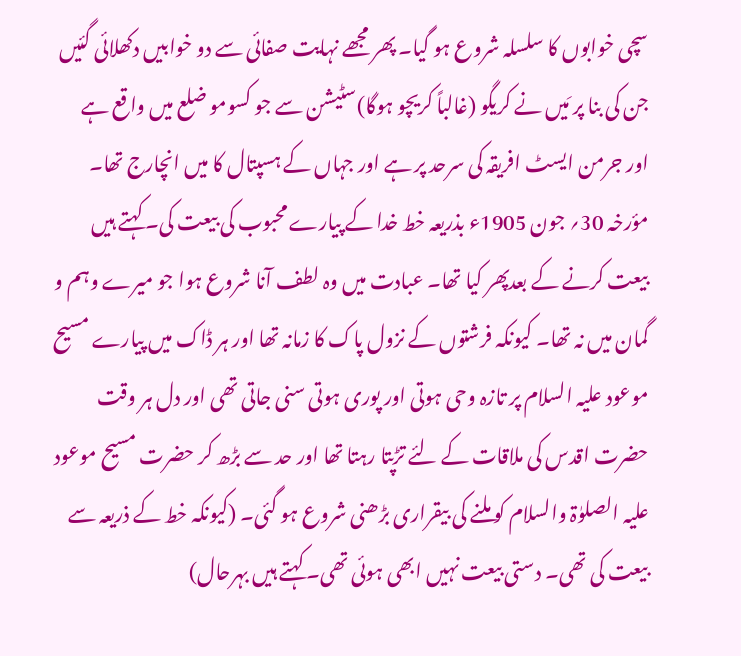سچی خوابوں کا سلسلہ شروع ہو گیا۔ پھر مجھے نہایت صفائی سے دو خوابیں دکھلائی گئیں جن کی بنا پر مَیں نے کریگو (غالباً کریچو ہوگا)سٹیشن سے جو کسومو ضلع میں واقع ہے اور جرمن ایسٹ افریقہ کی سرحد پر ہے اور جہاں کے ہسپتال کا میں انچارج تھا۔ مؤرخہ 30؍ جون 1905ء بذریعہ خط خدا کے پیارے محبوب کی بیعت کی۔ کہتے ہیں بیعت کرنے کے بعدپھر کیا تھا۔ عبادت میں وہ لطف آنا شروع ہوا جو میرے وہم و گمان میں نہ تھا۔ کیونکہ فرشتوں کے نزول پاک کا زمانہ تھا اور ہر ڈاک میں پیارے مسیح موعود علیہ السلام پر تازہ وحی ہوتی اور پوری ہوتی سنی جاتی تھی اور دل ہر وقت حضرت اقدس کی ملاقات کے لئے تڑپتا رہتا تھا اور حد سے بڑھ کر حضرت مسیح موعود علیہ الصلوٰۃ والسلام کو ملنے کی بیقراری بڑھنی شروع ہو گئی۔ (کیونکہ خط کے ذریعہ سے بیعت کی تھی۔ دستی بیعت نہیں ابھی ہوئی تھی۔ کہتے ہیں بہرحال)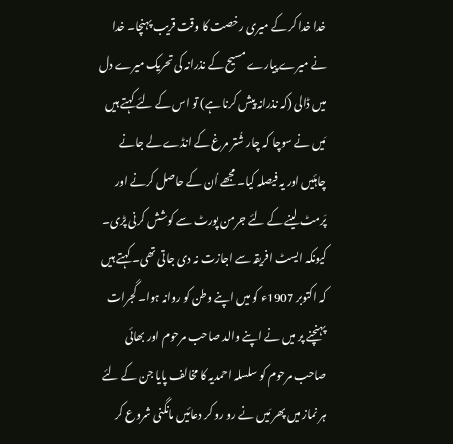خدا خدا کر کے میری رخصت کا وقت قریب پہنچا۔ خدا نے میرے پیارے مسیح کے نذرانہ کی تحریک میرے دل میں ڈالی (کہ نذرانہ پیش کرنا ہے) تو اس کے لئے کہتے ہیں مَیں نے سوچا کہ چار شُتر مرغ کے انڈے لے جانے چاہئیں اور یہ فیصلہ کیا۔ مجھے اُن کے حاصل کرنے اور پَرمٹ لینے کے لئے جرمن پورٹ سے کوشش کرنی پڑی۔ کیونکہ ایسٹ افریقہ سے اجازت نہ دی جاتی تھی۔ کہتے ہیں کہ اکتوبر 1907ء کو میں اپنے وطن کو روانہ ہوا۔ گجرات پہنچنے پر میں نے اپنے والد صاحب مرحوم اور بھائی صاحب مرحوم کو سلسلہ احمدیہ کا مخالف پایا جن کے لئے ہر نماز میں پھر مَیں نے رو رو کر دعائیں مانگنی شروع کر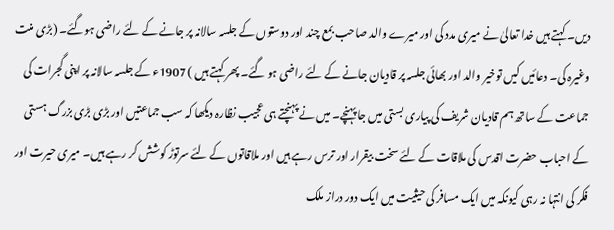دیں۔ کہتے ہیں خدا تعالیٰ نے میری مدد کی اور میرے والد صاحب بمع چند اور دوستوں کے جلسہ سالانہ پر جانے کے لئے راضی ہوگئے۔ (بڑی منت وغیرہ کی۔ دعائیں کیں توخیر والد اور بھائی جلسہ پر قادیان جانے کے لئے راضی ہو گئے۔ پھر کہتے ہیں ) 1907ء کے جلسہ سالانہ پر اپنی گجرات کی جماعت کے ساتھ ہم قادیان شریف کی پیاری بستی میں جا پہنچے۔ میں نے پہنچتے ہی عجیب نظارہ دیکھا کہ سب جماعتیں اور بڑی بڑی بزرگ ہستی کے احباب حضرت اقدس کی ملاقات کے لئے سخت بیقرار اور ترس رہے ہیں اور ملاقاتوں کے لئے سرتوڑ کوشش کر رہے ہیں۔ میری حیرت اور فکر کی انتہا نہ رہی کیونکہ میں ایک مسافر کی حیثیت میں ایک دور دراز ملک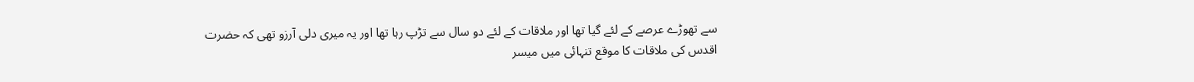سے تھوڑے عرصے کے لئے گیا تھا اور ملاقات کے لئے دو سال سے تڑپ رہا تھا اور یہ میری دلی آرزو تھی کہ حضرت اقدس کی ملاقات کا موقع تنہائی میں میسر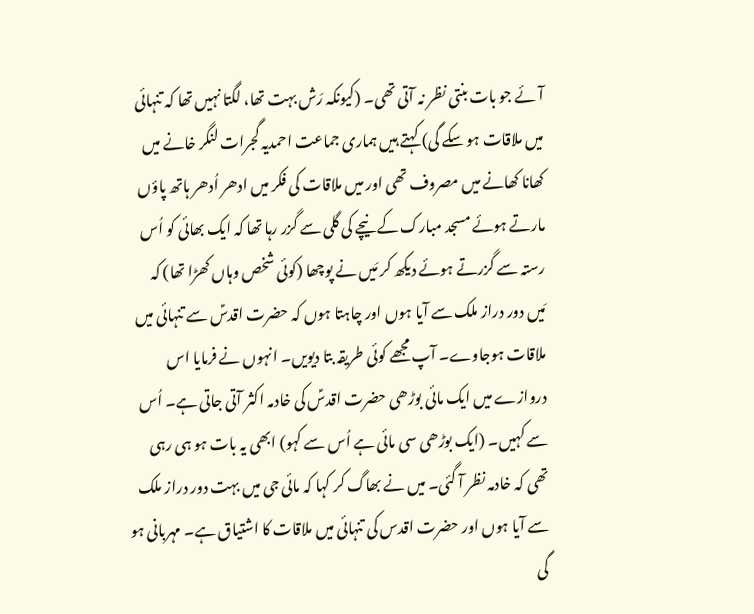آئے جو بات بنتی نظر نہ آتی تھی۔ (کیونکہ رَش بہت تھا، لگتا نہیں تھا کہ تنہائی میں ملاقات ہو سکے گی) کہتے ہیں ہماری جماعت احمدیہ گجرات لنگر خانے میں کھانا کھانے میں مصروف تھی اور میں ملاقات کی فکر میں ادھر اُدھر ہاتھ پاؤں مارتے ہوئے مسجد مبارک کے نیچے کی گلی سے گزر رہا تھا کہ ایک بھائی کو اُس رستہ سے گزرتے ہوئے دیکھ کر مَیں نے پوچھا (کوئی شخص وہاں کھڑا تھا) کہ مَیں دور دراز ملک سے آیا ہوں اور چاہتا ہوں کہ حضرت اقدسؑ سے تنہائی میں ملاقات ہوجاوے۔ آپ مجھے کوئی طریقہ بتا دیویں۔ انہوں نے فرمایا اس دروازے میں ایک مائی بوڑھی حضرت اقدسؑ کی خادمہ اکثر آتی جاتی ہے۔ اُس سے کہیں۔ (ایک بوڑھی سی مائی ہے اُس سے کہو) ابھی یہ بات ہو ہی رہی تھی کہ خادمہ نظر آ گئی۔ میں نے بھاگ کر کہا کہ مائی جی میں بہت دور دراز ملک سے آیا ہوں اور حضرت اقدس کی تنہائی میں ملاقات کا اشتیاق ہے۔ مہربانی ہو گی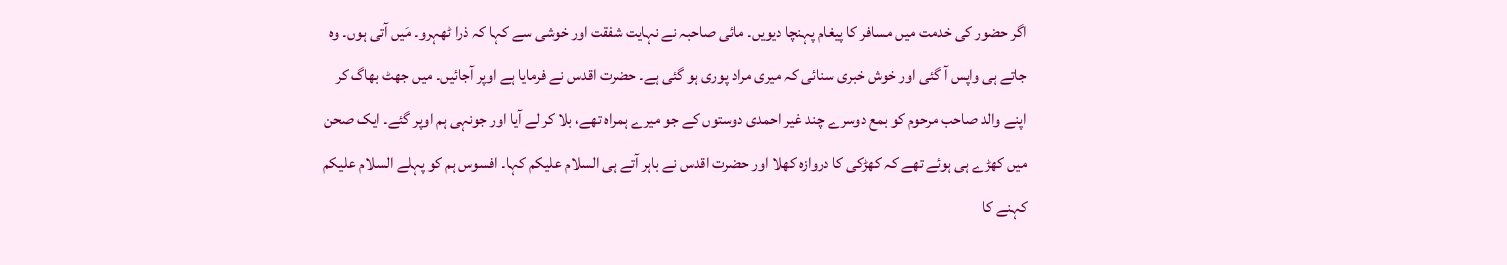اگر حضور کی خدمت میں مسافر کا پیغام پہنچا دیویں۔ مائی صاحبہ نے نہایت شفقت اور خوشی سے کہا کہ ذرا ٹھہرو۔ مَیں آتی ہوں۔ وہ جاتے ہی واپس آ گئی اور خوش خبری سنائی کہ میری مراد پوری ہو گئی ہے۔ حضرت اقدس نے فرمایا ہے اوپر آجائیں۔ میں جھٹ بھاگ کر اپنے والد صاحب مرحوم کو بمع دوسرے چند غیر احمدی دوستوں کے جو میرے ہمراہ تھے، بلا کر لے آیا اور جونہی ہم اوپر گئے۔ ایک صحن میں کھڑے ہی ہوئے تھے کہ کھڑکی کا دروازہ کھلا اور حضرت اقدس نے باہر آتے ہی السلام علیکم کہا۔ افسوس ہم کو پہلے السلام علیکم کہنے کا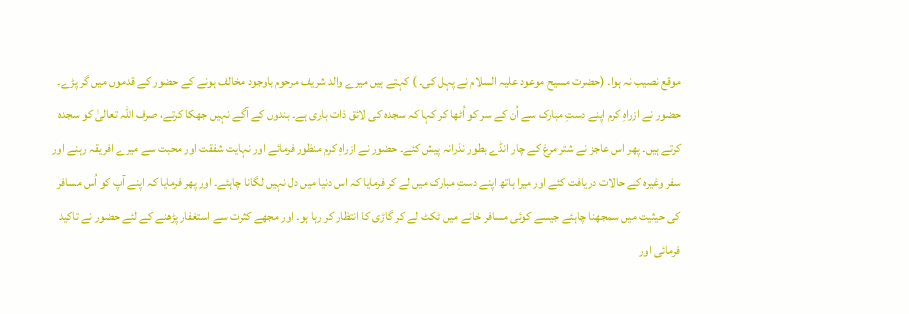موقع نصیب نہ ہوا۔ (حضرت مسیح موعود علیہ السلام نے پہل کی۔ ) کہتے ہیں میرے والد شریف مرحوم باوجود مخالف ہونے کے حضور کے قدموں میں گر پڑے۔ حضور نے ازراہِ کرم اپنے دستِ مبارک سے اُن کے سر کو اُٹھا کر کہا کہ سجدہ کی لائق ذات باری ہے۔ بندوں کے آگے نہیں جھکا کرتے، صرف اللہ تعالیٰ کو سجدہ کرتے ہیں۔ پھر اس عاجز نے شتر مرغ کے چار انڈے بطور نذرانہ پیش کئے۔ حضور نے ازراہِ کرم منظور فرمائے اور نہایت شفقت اور محبت سے میرے افریقہ رہنے اور سفر وغیرہ کے حالات دریافت کئے اور میرا ہاتھ اپنے دستِ مبارک میں لے کر فرمایا کہ اس دنیا میں دل نہیں لگانا چاہئے۔ اور پھر فرمایا کہ اپنے آپ کو اُس مسافر کی حیثیت میں سمجھنا چاہئے جیسے کوئی مسافر خانے میں ٹکٹ لے کر گاڑی کا انتظار کر رہا ہو۔ اور مجھے کثرت سے استغفار پڑھنے کے لئے حضور نے تاکید فرمائی اور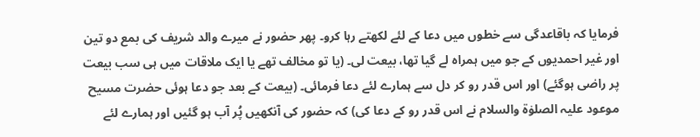فرمایا کہ باقاعدگی سے خطوں میں دعا کے لئے لکھتے رہا کرو۔ پھر حضور نے میرے والد شریف کی بمع دو تین اور غیر احمدیوں کے جو میں ہمراہ لے گیا تھا، بیعت لی۔ (یا تو مخالف تھے یا ایک ملاقات میں ہی سب بیعت پر راضی ہوگئے) اور اس قدر رو کر دل سے ہمارے لئے دعا فرمائی۔ (بیعت کے بعد جو دعا ہوئی حضرت مسیح موعود علیہ الصلوٰۃ والسلام نے اس قدر رو کے دعا کی) کہ حضور کی آنکھیں پُر آب ہو گئیں اور ہمارے لئے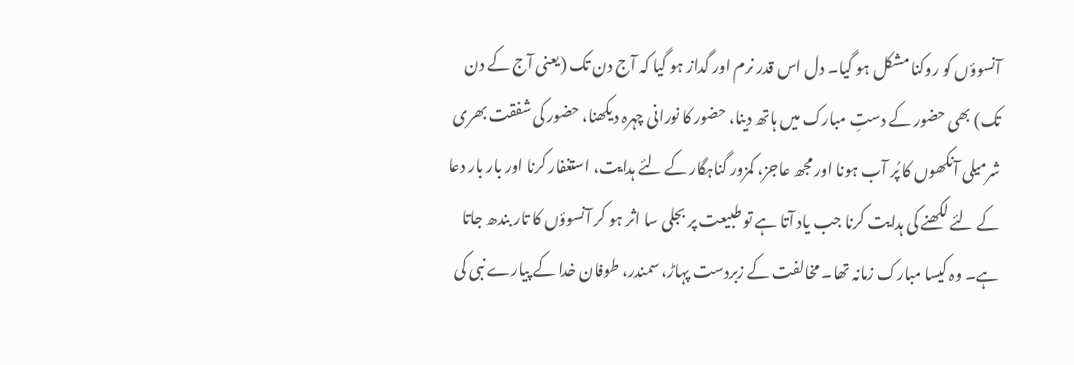آنسوؤں کو روکنا مشکل ہو گیا۔ دل اس قدر نرم اور گداز ہو گیا کہ آج دن تک (یعنی آج کے دن تک) بھی حضور کے دستِ مبارک میں ہاتھ دینا، حضور کا نورانی چہرہ دیکھنا، حضور کی شفقت بھری شرمیلی آنکھوں کا پُر آب ہونا اور مجھ عاجز، کمزور گناہگار کے لئے ہدایت، استغفار کرنا اور بار بار دعا کے لئے لکھنے کی ہدایت کرنا جب یاد آتا ہے تو طبیعت پر بجلی سا اثر ہو کر آنسوؤں کا تار بندھ جاتا ہے۔ وہ کیسا مبارک زمانہ تھا۔ مخالفت کے زبردست پہاڑ، سمندر، طوفان خدا کے پیارے نبی کی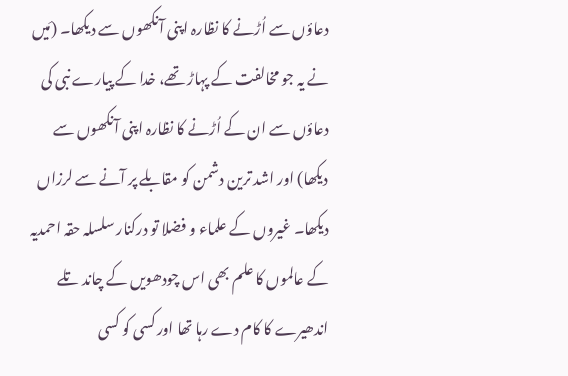دعاؤں سے اُڑنے کا نظارہ اپنی آنکھوں سے دیکھا۔ (مَیں نے یہ جو مخالفت کے پہاڑ تھے، خدا کے پیارے نبی کی دعاؤں سے ان کے اُڑنے کا نظارہ اپنی آنکھوں سے دیکھا) اور اشد ترین دشمن کو مقابلے پر آنے سے لرزاں دیکھا۔ غیروں کے علماء و فضلا تو درکنار سلسلہ حقہ احمدیہ کے عالموں کا علم بھی اس چودھویں کے چاند تلے اندھیرے کا کام دے رہا تھا اور کسی کو کسی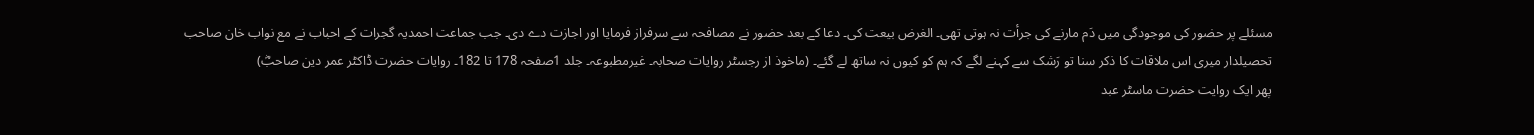مسئلے پر حضور کی موجودگی میں دَم مارنے کی جرأت نہ ہوتی تھی۔ الغرض بیعت کی۔ دعا کے بعد حضور نے مصافحہ سے سرفراز فرمایا اور اجازت دے دی۔ جب جماعت احمدیہ گجرات کے احباب نے مع نواب خان صاحب تحصیلدار میری اس ملاقات کا ذکر سنا تو رَشک سے کہنے لگے کہ ہم کو کیوں نہ ساتھ لے گئے۔ (ماخوذ از رجسٹر روایات صحابہ۔ غیرمطبوعہ۔ جلد 1صفحہ 178 تا 182۔ روایات حضرت ڈاکٹر عمر دین صاحبؓ)
پھر ایک روایت حضرت ماسٹر عبد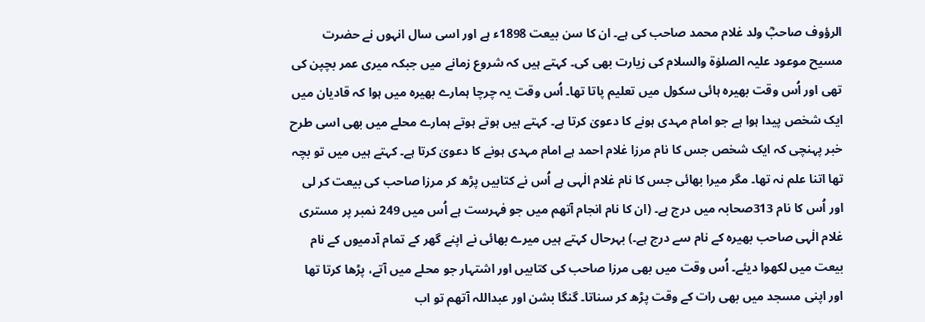الرؤوف صاحبؓ ولد غلام محمد صاحب کی ہے۔ ان کا سن بیعت 1898ء ہے اور اسی سال انہوں نے حضرت مسیح موعود علیہ الصلوٰۃ والسلام کی زیارت بھی کی۔ کہتے ہیں کہ شروع زمانے میں جبکہ میری عمر بچپن کی تھی اور اُس وقت بھیرہ ہائی سکول میں تعلیم پاتا تھا۔ اُس وقت یہ چرچا ہمارے بھیرہ میں ہوا کہ قادیان میں ایک شخص پیدا ہوا ہے جو امام مہدی ہونے کا دعویٰ کرتا ہے۔ کہتے ہیں ہوتے ہوتے ہمارے محلے میں بھی اسی طرح خبر پہنچی کہ ایک شخص جس کا نام مرزا غلام احمد ہے امام مہدی ہونے کا دعویٰ کرتا ہے۔ کہتے ہیں میں تو بچہ تھا اتنا علم نہ تھا۔ مگر میرا بھائی جس کا نام غلام الٰہی ہے اُس نے کتابیں پڑھ کر مرزا صاحب کی بیعت کر لی اور اُس کا نام 313صحابہ میں درج ہے۔ (ان کا نام انجام آتھم میں جو فہرست ہے اُس میں 249 نمبر پر مستری غلام الٰہی صاحب بھیرہ کے نام سے درج ہے۔) بہرحال کہتے ہیں میرے بھائی نے اپنے گھر کے تمام آدمیوں کے نام بیعت میں لکھوا دیئے۔ اُس وقت میں بھی مرزا صاحب کی کتابیں اور اشتہار جو محلے میں آتے، پڑھا کرتا تھا اور اپنی مسجد میں بھی رات کے وقت پڑھ کر سناتا۔ گنگا بشن اور عبداللہ آتھم تو اب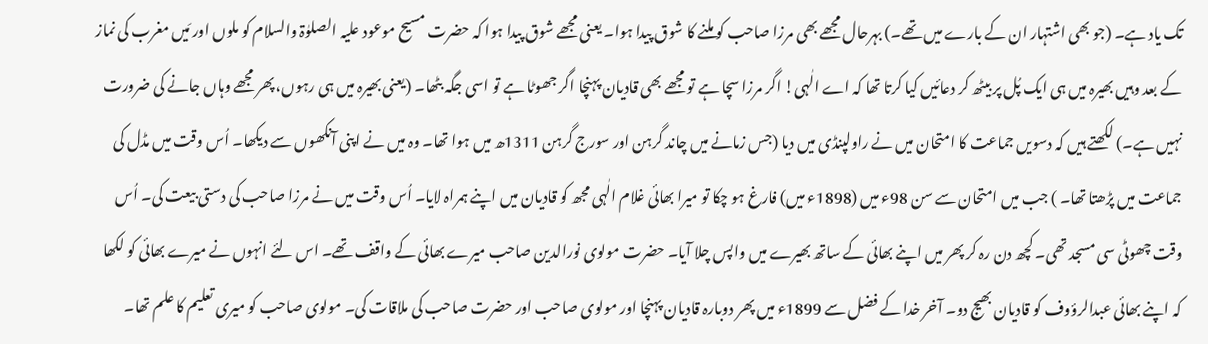تک یاد ہے۔ (جو بھی اشتہار ان کے بارے میں تھے۔) بہرحال مجھے بھی مرزا صاحب کو ملنے کا شوق پیدا ہوا۔ یعنی مجھے شوق پیدا ہوا کہ حضرت مسیح موعود علیہ الصلوٰۃ والسلام کو ملوں اور مَیں مغرب کی نماز کے بعد وہیں بھیرہ میں ہی ایک پُل پر بیٹھ کر دعائیں کیا کرتا تھا کہ اے الٰہی! اگر مرزا سچا ہے تو مجھے بھی قادیان پہنچا اگر جھوٹا ہے تو اسی جگہ بٹھا۔ (یعنی بھیرہ میں ہی رہوں، پھر مجھے وہاں جانے کی ضرورت نہیں ہے۔) لکھتے ہیں کہ دسویں جماعت کا امتحان میں نے راولپنڈی میں دیا (جس زمانے میں چاند گرہن اور سورج گرہن 1311ھ میں ہوا تھا۔ وہ میں نے اپنی آنکھوں سے دیکھا۔ اُس وقت میں مڈل کی جماعت میں پڑھتا تھا۔ ) جب میں امتحان سے سن 98ء میں (1898ء میں) فارغ ہو چکا تو میرا بھائی غلام الٰہی مجھ کو قادیان میں اپنے ہمراہ لایا۔ اُس وقت میں نے مرزا صاحب کی دستی بیعت کی۔ اُس وقت چھوٹی سی مسجد تھی۔ کچھ دن رہ کر پھر میں اپنے بھائی کے ساتھ بھیرے میں واپس چلا آیا۔ حضرت مولوی نورالدین صاحب میرے بھائی کے واقف تھے۔ اس لئے انہوں نے میرے بھائی کو لکھا کہ اپنے بھائی عبدالرؤوف کو قادیان بھیج دو۔ آخر خدا کے فضل سے 1899ء میں پھر دوبارہ قادیان پہنچا اور مولوی صاحب اور حضرت صاحب کی ملاقات کی۔ مولوی صاحب کو میری تعلیم کا علم تھا۔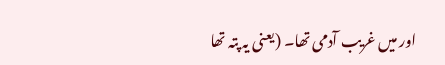اور میں غریب آدمی تھا۔ (یعنی یہ پتہ تھا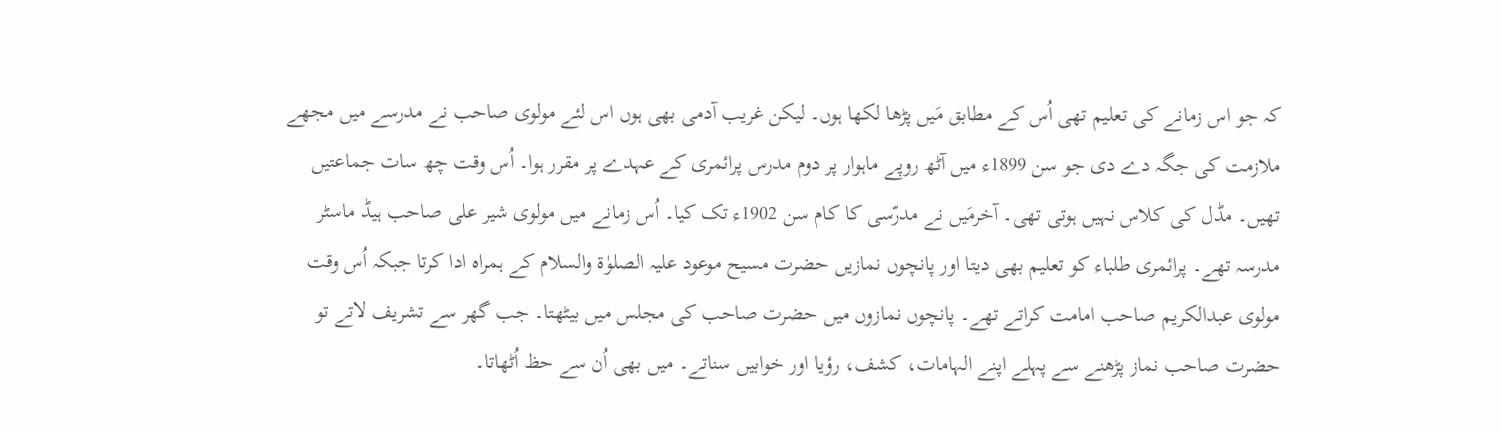کہ جو اس زمانے کی تعلیم تھی اُس کے مطابق مَیں پڑھا لکھا ہوں۔ لیکن غریب آدمی بھی ہوں اس لئے مولوی صاحب نے مدرسے میں مجھے ملازمت کی جگہ دے دی جو سن 1899ء میں آٹھ روپے ماہوار پر دوم مدرس پرائمری کے عہدے پر مقرر ہوا۔ اُس وقت چھ سات جماعتیں تھیں۔ مڈل کی کلاس نہیں ہوتی تھی۔ آخرمَیں نے مدرّسی کا کام سن 1902ء تک کیا۔ اُس زمانے میں مولوی شیر علی صاحب ہیڈ ماسٹر مدرسہ تھے۔ پرائمری طلباء کو تعلیم بھی دیتا اور پانچوں نمازیں حضرت مسیح موعود علیہ الصلوٰۃ والسلام کے ہمراہ ادا کرتا جبکہ اُس وقت مولوی عبدالکریم صاحب امامت کراتے تھے۔ پانچوں نمازوں میں حضرت صاحب کی مجلس میں بیٹھتا۔ جب گھر سے تشریف لاتے تو حضرت صاحب نماز پڑھنے سے پہلے اپنے الہامات، کشف، رؤیا اور خوابیں سناتے۔ میں بھی اُن سے حظ اُٹھاتا۔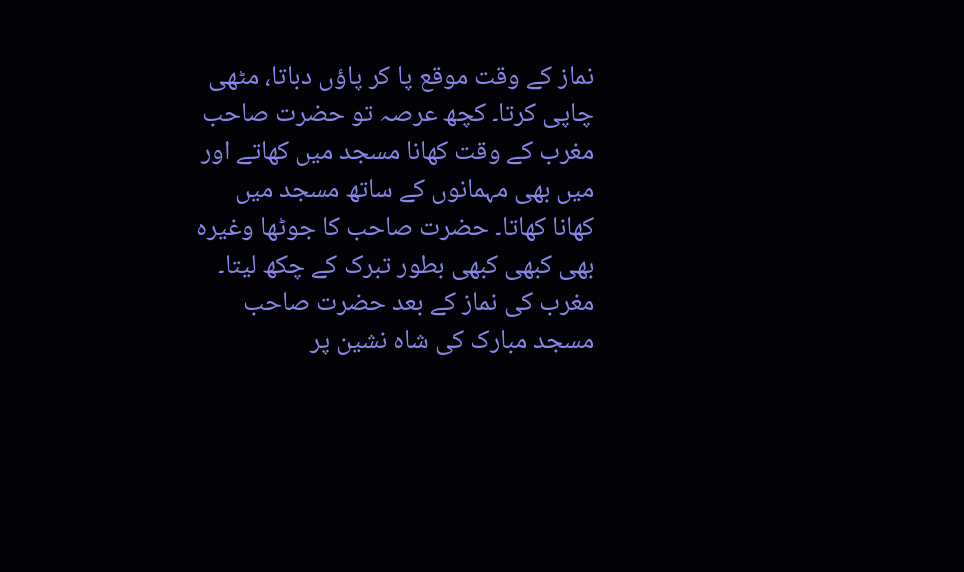نماز کے وقت موقع پا کر پاؤں دباتا، مٹھی چاپی کرتا۔ کچھ عرصہ تو حضرت صاحب مغرب کے وقت کھانا مسجد میں کھاتے اور میں بھی مہمانوں کے ساتھ مسجد میں کھانا کھاتا۔ حضرت صاحب کا جوٹھا وغیرہ بھی کبھی کبھی بطور تبرک کے چکھ لیتا۔ مغرب کی نماز کے بعد حضرت صاحب مسجد مبارک کی شاہ نشین پر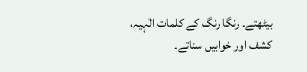بیٹھتے۔ رنگا رنگ کے کلمات الٰہیہ، کشف اور خوابیں سناتے۔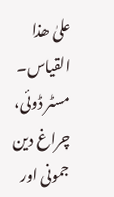علیٰ ھذا القیاس۔ مسٹر ڈوئی، چراغ دین جمونی اور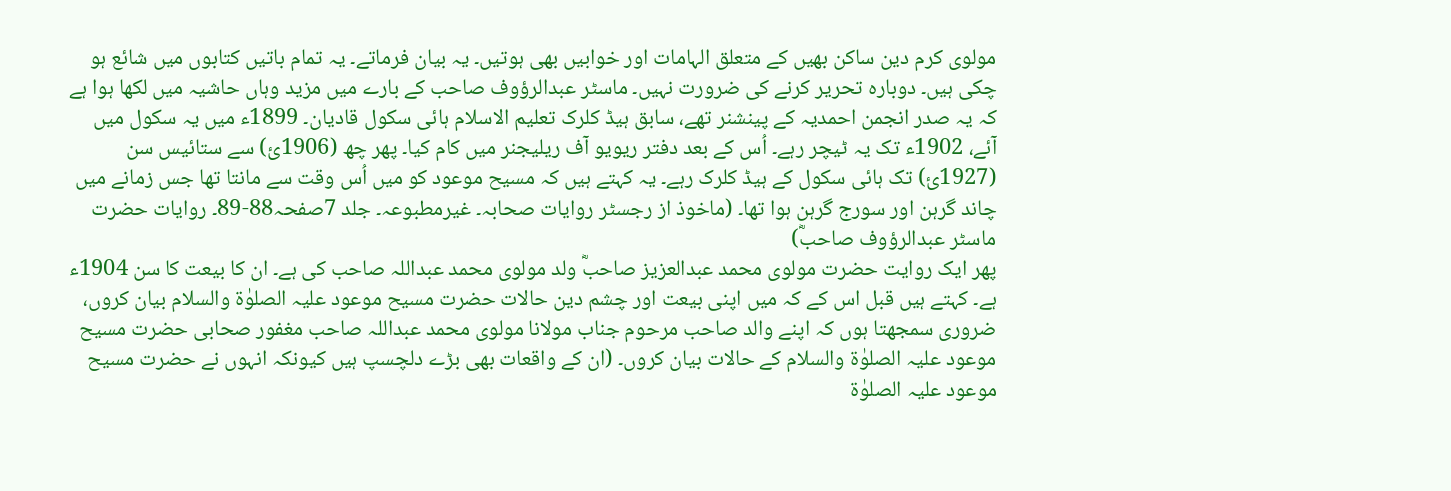مولوی کرم دین ساکن بھیں کے متعلق الہامات اور خوابیں بھی ہوتیں۔ یہ بیان فرماتے۔ یہ تمام باتیں کتابوں میں شائع ہو چکی ہیں۔ دوبارہ تحریر کرنے کی ضرورت نہیں۔ ماسٹر عبدالرؤوف صاحب کے بارے میں مزید وہاں حاشیہ میں لکھا ہوا ہے کہ یہ صدر انجمن احمدیہ کے پینشنر تھے، سابق ہیڈ کلرک تعلیم الاسلام ہائی سکول قادیان۔ 1899ء میں یہ سکول میں آئے، 1902ء تک یہ ٹیچر رہے۔ اُس کے بعد دفتر ریویو آف ریلیجنر میں کام کیا۔ پھر چھ (1906ئ) سے ستائیس سن (1927ئ) تک ہائی سکول کے ہیڈ کلرک رہے۔ یہ کہتے ہیں کہ مسیح موعود کو میں اُس وقت سے مانتا تھا جس زمانے میں چاند گرہن اور سورج گرہن ہوا تھا۔ (ماخوذ از رجسٹر روایات صحابہ۔ غیرمطبوعہ۔ جلد 7صفحہ88-89۔ روایات حضرت ماسٹر عبدالرؤوف صاحبؓ)
پھر ایک روایت حضرت مولوی محمد عبدالعزیز صاحبؓ ولد مولوی محمد عبداللہ صاحب کی ہے۔ ان کا بیعت کا سن 1904ء ہے۔ کہتے ہیں قبل اس کے کہ میں اپنی بیعت اور چشم دین حالات حضرت مسیح موعود علیہ الصلوٰۃ والسلام بیان کروں، ضروری سمجھتا ہوں کہ اپنے والد صاحب مرحوم جناب مولانا مولوی محمد عبداللہ صاحب مغفور صحابی حضرت مسیح موعود علیہ الصلوٰۃ والسلام کے حالات بیان کروں۔ (ان کے واقعات بھی بڑے دلچسپ ہیں کیونکہ انہوں نے حضرت مسیح موعود علیہ الصلوٰۃ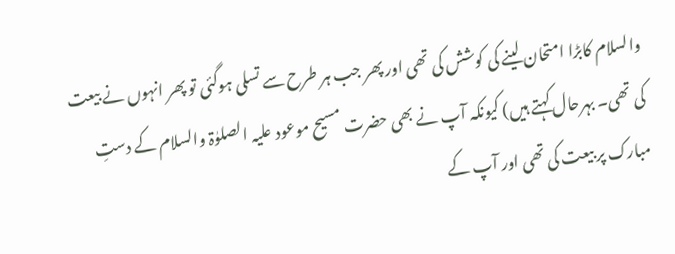والسلام کابڑا امتحان لینے کی کوشش کی تھی اور پھر جب ہر طرح سے تسلی ہوگئی تو پھر انہوں نے بیعت کی تھی۔ بہرحال کہتے ہیں) کیونکہ آپ نے بھی حضرت مسیح موعود علیہ الصلوٰۃ والسلام کے دستِ مبارک پر بیعت کی تھی اور آپ کے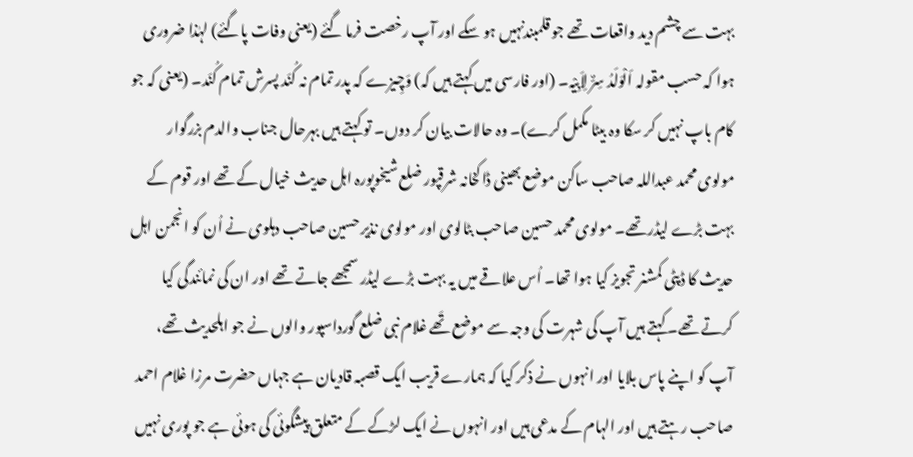بہت سے چشم دید واقعات تھے جو قلمبندنہیں ہو سکے اور آپ رخصت فرما گئے (یعنی وفات پاگئے) لہٰذا ضروری ہوا کہ حسب مقولہ اَلْوَلَدُ سِرٌّ لِاَبِیْہ۔ (اور فارسی میں کہتے ہیں کہ) وَچِیزے کہ پدر تمام نہ کُنَد پسرش تمام کُنَد۔ (یعنی کہ جو کام باپ نہیں کر سکا وہ بیٹا مکمل کرے)۔ وہ حالات بیان کر دوں۔ تو کہتے ہیں بہرحال جناب والدم بزرگوار مولوی محمد عبداللہ صاحب ساکن موضع بھینی ڈاکخانہ شرقپور ضلع شیخوپورہ اہل حدیث خیال کے تھے اور قوم کے بہت بڑے لیڈر تھے۔ مولوی محمد حسین صاحب بٹالوی اور مولوی نذیر حسین صاحب دہلوی نے اُن کو انجمن اہل حدیث کا ڈپٹی کمشنر تجویز کیا ہوا تھا۔ اُس علاقے میں یہ بہت بڑے لیڈر سمجھے جاتے تھے اور ان کی نمائندگی کیا کرتے تھے۔ کہتے ہیں آپ کی شہرت کی وجہ سے موضع تَھے غلام نبی ضلع گورداسپور والوں نے جو اہلحدیث تھے، آپ کو اپنے پاس بلایا اور انہوں نے ذکر کیا کہ ہمارے قریب ایک قصبہ قادیان ہے جہاں حضرت مرزا غلام احمد صاحب رہتے ہیں اور الہام کے مدعی ہیں اور انہوں نے ایک لڑکے کے متعلق پیشگوئی کی ہوئی ہے جو پوری نہیں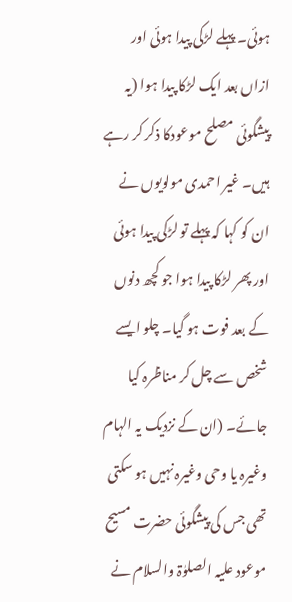ہوئی۔ پہلے لڑکی پیدا ہوئی اور ازاں بعد ایک لڑکا پیدا ہوا (یہ پیشگوئی مصلح موعودکا ذکر کر رہے ہیں۔ غیر احمدی مولویوں نے ان کو کہا کہ پہلے تو لڑکی پیدا ہوئی اور پھر لڑکا پیدا ہوا جو کچھ دنوں کے بعد فوت ہو گیا۔ چلو ایسے شخص سے چل کر مناظرہ کیا جائے۔ (ان کے نزدیک یہ الہام وغیرہ یا وحی وغیرہ نہیں ہو سکتی تھی جس کی پیشگوئی حضرت مسیح موعود علیہ الصلوٰۃ والسلام نے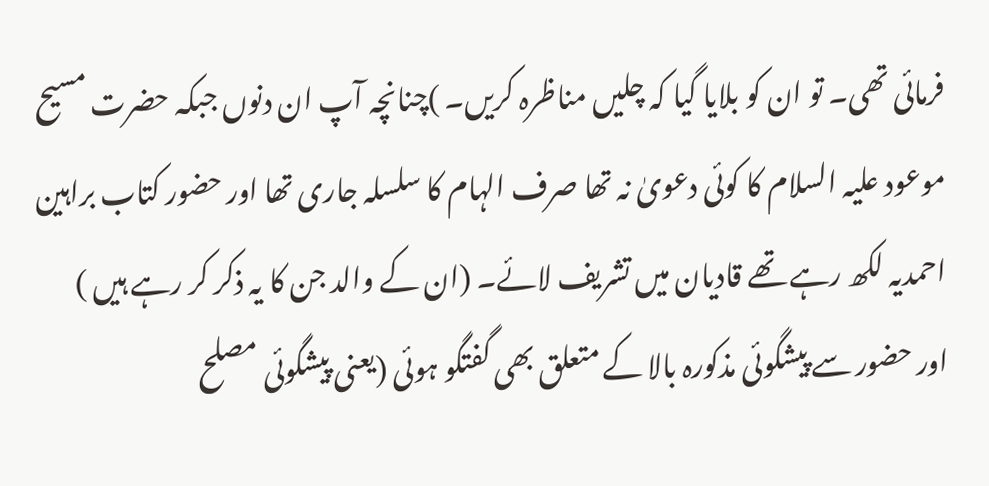فرمائی تھی۔ تو ان کو بلایا گیا کہ چلیں مناظرہ کریں۔ )چنانچہ آپ ان دنوں جبکہ حضرت مسیح موعود علیہ السلام کا کوئی دعویٰ نہ تھا صرف الہام کا سلسلہ جاری تھا اور حضور کتاب براہین احمدیہ لکھ رہے تھے قادیان میں تشریف لائے۔ (ان کے والد جن کا یہ ذکر کر رہے ہیں ) اور حضور سے پیشگوئی مذکورہ بالا کے متعلق بھی گفتگو ہوئی (یعنی پیشگوئی مصلح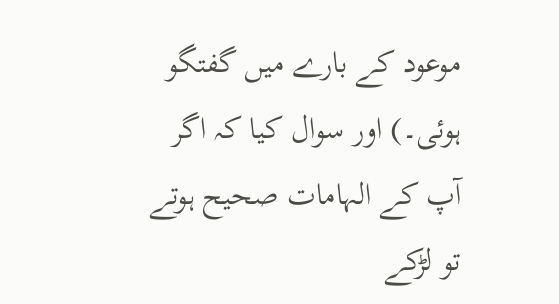موعود کے بارے میں گفتگو ہوئی۔) اور سوال کیا کہ اگر آپ کے الہامات صحیح ہوتے تو لڑکے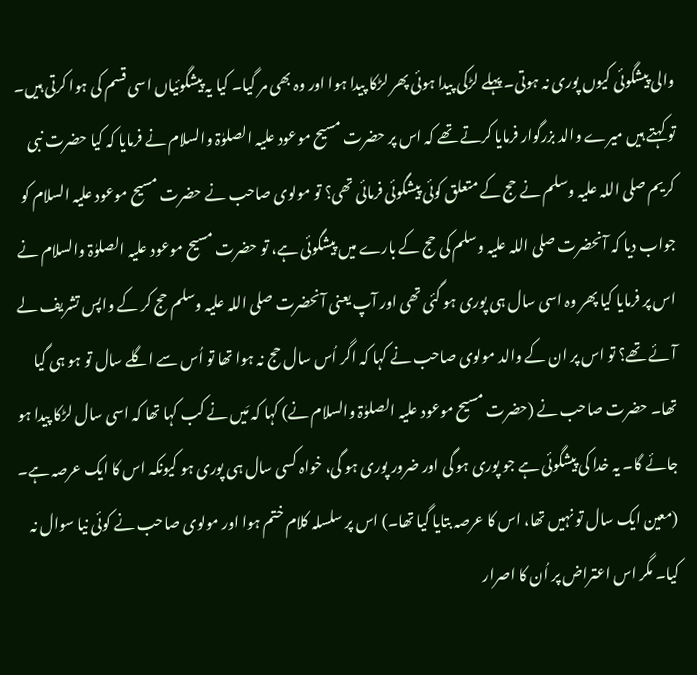والی پیشگوئی کیوں پوری نہ ہوتی۔ پہلے لڑکی پیدا ہوئی پھر لڑکا پیدا ہوا اور وہ بھی مر گیا۔ کیا یہ پیشگوئیاں اسی قسم کی ہوا کرتی ہیں۔ تو کہتے ہیں میرے والد بزرگوار فرمایا کرتے تھے کہ اس پر حضرت مسیح موعود علیہ الصلوٰۃ والسلام نے فرمایا کہ کیا حضرت نبی کریم صلی اللہ علیہ وسلم نے حج کے متعلق کوئی پیشگوئی فرمائی تھی؟ تو مولوی صاحب نے حضرت مسیح موعود علیہ السلام کو جواب دیا کہ آنحضرت صلی اللہ علیہ وسلم کی حج کے بارے میں پیشگوئی ہے، تو حضرت مسیح موعود علیہ الصلوٰۃ والسلام نے اس پر فرمایا کیا پھر وہ اسی سال ہی پوری ہو گئی تھی اور آپ یعنی آنحضرت صلی اللہ علیہ وسلم حج کر کے واپس تشریف لے آئے تھے؟ تو اس پر ان کے والد مولوی صاحب نے کہا کہ اگر اُس سال حج نہ ہوا تھا تو اُس سے اگلے سال تو ہو ہی گیا تھا۔ حضرت صاحب نے (حضرت مسیح موعود علیہ الصلوٰۃ والسلام نے) کہا کہ مَیں نے کب کہا تھا کہ اسی سال لڑکا پیدا ہو جائے گا۔ یہ خدا کی پیشگوئی ہے جو پوری ہو گی اور ضرور پوری ہو گی، خواہ کسی سال ہی پوری ہو کیونکہ اس کا ایک عرصہ ہے۔ (معین ایک سال تو نہیں تھا، اس کا عرصہ بتایا گیا تھا۔) اس پر سلسلہ کلام ختم ہوا اور مولوی صاحب نے کوئی نیا سوال نہ کیا۔ مگر اس اعتراض پر اُن کا اصرار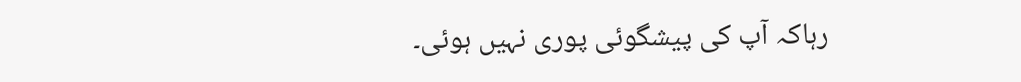رہاکہ آپ کی پیشگوئی پوری نہیں ہوئی۔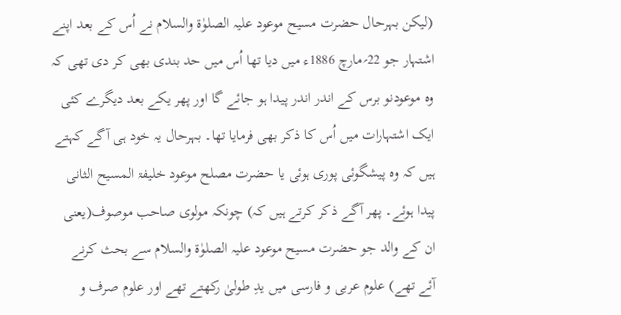(لیکن بہرحال حضرت مسیح موعود علیہ الصلوٰۃ والسلام نے اُس کے بعد اپنے اشتہار جو 22؍مارچ 1886ء میں دیا تھا اُس میں حد بندی بھی کر دی تھی کہ وہ موعودنو برس کے اندر اندر پیدا ہو جائے گا اور پھر یکے بعد دیگرے کئی ایک اشتہارات میں اُس کا ذکر بھی فرمایا تھا۔ بہرحال یہ خود ہی آگے کہتے ہیں کہ وہ پیشگوئی پوری ہوئی یا حضرت مصلح موعود خلیفۃ المسیح الثانی پیدا ہوئے۔ پھر آگے ذکر کرتے ہیں کہ) چونکہ مولوی صاحب موصوف(یعنی ان کے والد جو حضرت مسیح موعود علیہ الصلوٰۃ والسلام سے بحث کرنے آئے تھے) علوم عربی و فارسی میں یدِ طولیٰ رکھتے تھے اور علوم صرف و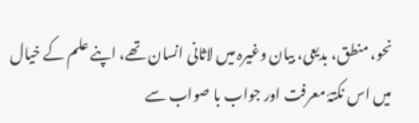نحو، منطق، بدیعی، بیان وغیرہ میں لاثانی انسان تھے، اپنے علم کے خیال میں اس نکتۂ معرفت اور جواب با صواب سے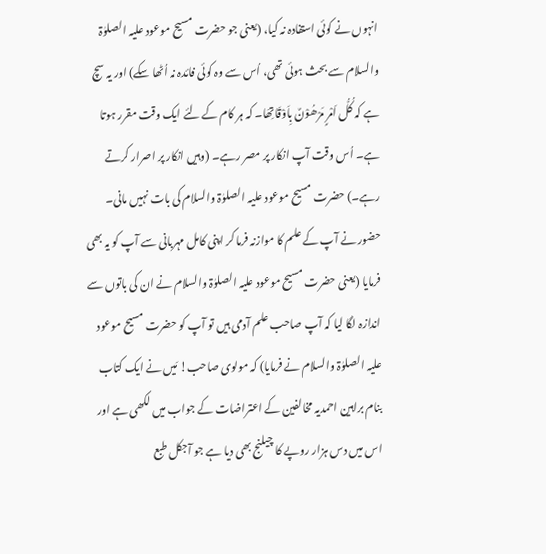انہوں نے کوئی استفادہ نہ کیا، (یعنی جو حضرت مسیح موعود علیہ الصلوٰۃ والسلام سے بحث ہوئی تھی، اُس سے وہ کوئی فائدہ نہ اُٹھا سکے) اور یہ سچ ہے کہ کُلُّ اَمْرٍ مَرْھُوْنٌ بِاَوْقَاتِھَا۔ کہ ہر کام کے لئے ایک وقت مقرر ہوتا ہے۔ اُس وقت آپ انکار پر مصر رہے۔ (وہیں انکار پر اصرار کرتے رہے۔) حضرت مسیح موعود علیہ الصلوٰۃ والسلام کی بات نہیں مانی۔ حضور نے آپ کے علم کا موازنہ فرما کر اپنی کامل مہربانی سے آپ کو یہ بھی فرمایا (یعنی حضرت مسیح موعود علیہ الصلوٰۃ والسلام نے ان کی باتوں سے اندازہ لگا لیا کہ آپ صاحب علم آدمی ہیں تو آپ کو حضرت مسیح موعود علیہ الصلوٰۃ والسلام نے فرمایا) کہ مولوی صاحب! مَیں نے ایک کتاب بنام براہین احمدیہ مخالفین کے اعتراضات کے جواب میں لکھی ہے اور اس میں دس ہزار روپے کا چیلنج بھی دیا ہے جو آجکل طبع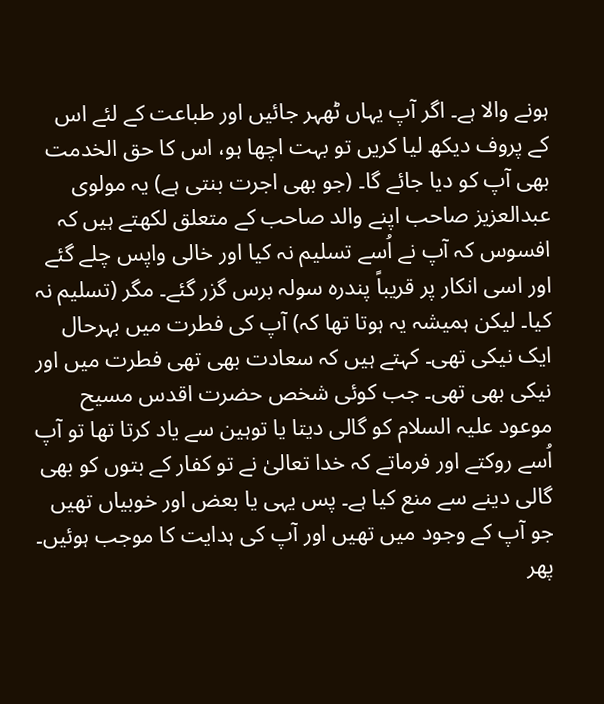ہونے والا ہے۔ اگر آپ یہاں ٹھہر جائیں اور طباعت کے لئے اس کے پروف دیکھ لیا کریں تو بہت اچھا ہو، اس کا حق الخدمت بھی آپ کو دیا جائے گا۔ (جو بھی اجرت بنتی ہے) یہ مولوی عبدالعزیز صاحب اپنے والد صاحب کے متعلق لکھتے ہیں کہ افسوس کہ آپ نے اُسے تسلیم نہ کیا اور خالی واپس چلے گئے اور اسی انکار پر قریباً پندرہ سولہ برس گزر گئے۔ مگر (تسلیم نہ کیا۔ لیکن ہمیشہ یہ ہوتا تھا کہ) آپ کی فطرت میں بہرحال ایک نیکی تھی۔ کہتے ہیں کہ سعادت بھی تھی فطرت میں اور نیکی بھی تھی۔ جب کوئی شخص حضرت اقدس مسیح موعود علیہ السلام کو گالی دیتا یا توہین سے یاد کرتا تھا تو آپ اُسے روکتے اور فرماتے کہ خدا تعالیٰ نے تو کفار کے بتوں کو بھی گالی دینے سے منع کیا ہے۔ پس یہی یا بعض اور خوبیاں تھیں جو آپ کے وجود میں تھیں اور آپ کی ہدایت کا موجب ہوئیں۔ پھر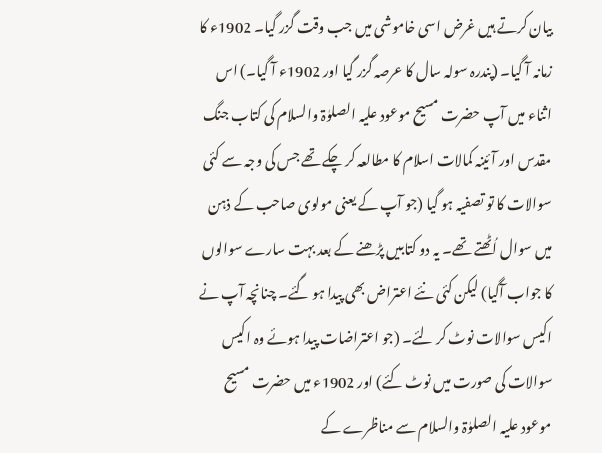بیان کرتے ہیں غرض اسی خاموشی میں جب وقت گزر گیا۔ 1902ء کا زمانہ آ گیا۔ (پندرہ سولہ سال کا عرصہ گزر گیا اور 1902ء آ گیا۔) اس اثناء میں آپ حضرت مسیح موعود علیہ الصلوٰۃ والسلام کی کتاب جنگ مقدس اور آئینہ کمالات اسلام کا مطالعہ کر چکے تھے جس کی وجہ سے کئی سوالات کا تو تصفیہ ہو گیا (جو آپ کے یعنی مولوی صاحب کے ذہن میں سوال اُٹھتے تھے۔ یہ دو کتابیں پڑھنے کے بعد بہت سارے سوالوں کا جواب آگیا) لیکن کئی نئے اعتراض بھی پیدا ہو گئے۔ چنانچہ آپ نے اکیس سوالات نوٹ کر لئے۔ (جو اعتراضات پیدا ہوئے وہ اکیس سوالات کی صورت میں نوٹ کئے) اور 1902ء میں حضرت مسیح موعود علیہ الصلوٰۃ والسلام سے مناظرے کے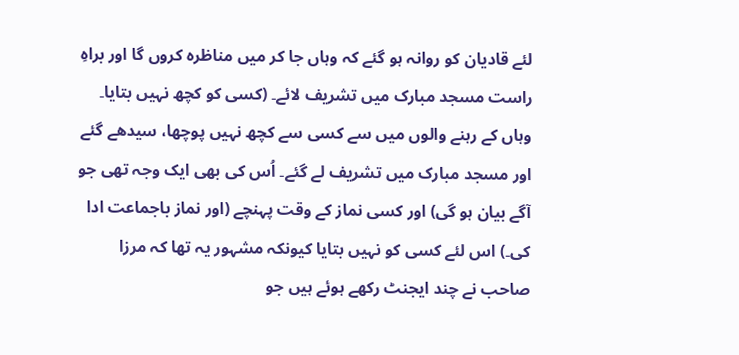لئے قادیان کو روانہ ہو گئے کہ وہاں جا کر میں مناظرہ کروں گا اور براہِ راست مسجد مبارک میں تشریف لائے۔ (کسی کو کچھ نہیں بتایا۔ وہاں کے رہنے والوں میں سے کسی سے کچھ نہیں پوچھا، سیدھے گئے اور مسجد مبارک میں تشریف لے گئے۔ اُس کی بھی ایک وجہ تھی جو آگے بیان ہو گی) اور کسی نماز کے وقت پہنچے (اور نماز باجماعت ادا کی۔) اس لئے کسی کو نہیں بتایا کیونکہ مشہور یہ تھا کہ مرزا صاحب نے چند ایجنٹ رکھے ہوئے ہیں جو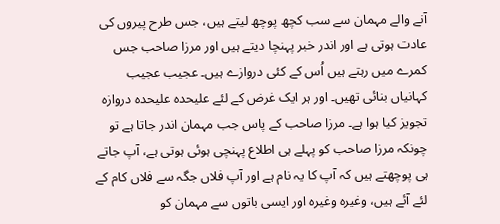آنے والے مہمان سے سب کچھ پوچھ لیتے ہیں، جس طرح پیروں کی عادت ہوتی ہے اور اندر خبر پہنچا دیتے ہیں اور مرزا صاحب جس کمرے میں رہتے ہیں اُس کے کئی دروازے ہیں۔ عجیب عجیب کہانیاں بنائی تھیں۔ اور ہر ایک غرض کے لئے علیحدہ علیحدہ دروازہ تجویز کیا ہوا ہے۔ مرزا صاحب کے پاس جب مہمان اندر جاتا ہے تو چونکہ مرزا صاحب کو پہلے ہی اطلاع پہنچی ہوئی ہوتی ہے، آپ جاتے ہی پوچھتے ہیں کہ آپ کا یہ نام ہے اور آپ فلاں جگہ سے فلاں کام کے لئے آئے ہیں، وغیرہ وغیرہ اور ایسی باتوں سے مہمان کو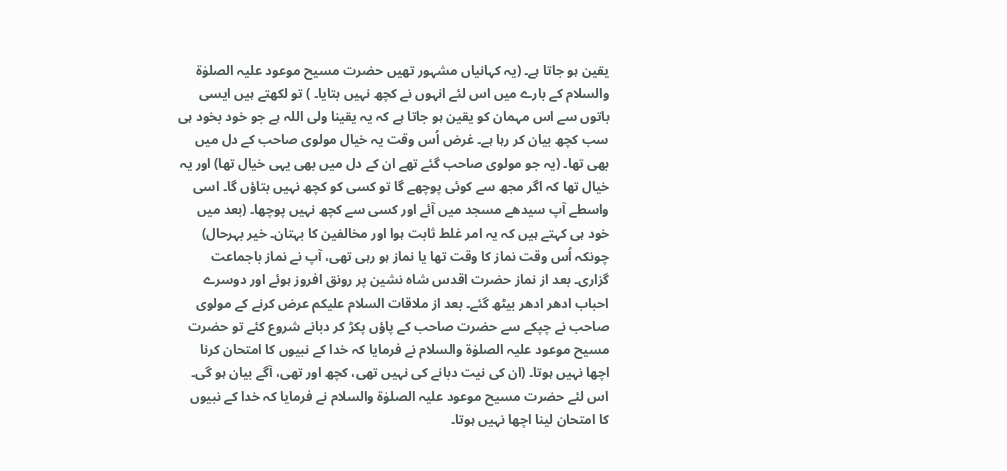یقین ہو جاتا ہے۔ (یہ کہانیاں مشہور تھیں حضرت مسیح موعود علیہ الصلوٰۃ والسلام کے بارے میں اس لئے انہوں نے کچھ نہیں بتایا۔ ) تو لکھتے ہیں ایسی باتوں سے اس مہمان کو یقین ہو جاتا ہے کہ یہ یقینا ولی اللہ ہے جو خود بخود ہی سب کچھ بیان کر رہا ہے۔ غرض اُس وقت یہ خیال مولوی صاحب کے دل میں بھی تھا۔ (یہ جو مولوی صاحب گئے تھے ان کے دل میں بھی یہی خیال تھا) اور یہ خیال تھا کہ اگر مجھ سے کوئی پوچھے گا تو کسی کو کچھ نہیں بتاؤں گا۔ اسی واسطے آپ سیدھے مسجد میں آئے اور کسی سے کچھ نہیں پوچھا۔ (بعد میں خود ہی کہتے ہیں کہ یہ امر غلط ثابت ہوا اور مخالفین کا بہتان۔ خیر بہرحال) چونکہ اُس وقت نماز کا وقت تھا یا نماز ہو رہی تھی، آپ نے نماز باجماعت گزاری۔ بعد از نماز حضرت اقدس شاہ نشین پر رونق افروز ہوئے اور دوسرے احباب ادھر ادھر بیٹھ گئے۔ بعد از ملاقات السلام علیکم عرض کرنے کے مولوی صاحب نے چپکے سے حضرت صاحب کے پاؤں پکڑ کر دبانے شروع کئے تو حضرت مسیح موعود علیہ الصلوٰۃ والسلام نے فرمایا کہ خدا کے نبیوں کا امتحان کرنا اچھا نہیں ہوتا۔ (ان کی نیت دبانے کی نہیں تھی، کچھ اور تھی، آگے بیان ہو گی۔ اس لئے حضرت مسیح موعود علیہ الصلوٰۃ والسلام نے فرمایا کہ خدا کے نبیوں کا امتحان لینا اچھا نہیں ہوتا۔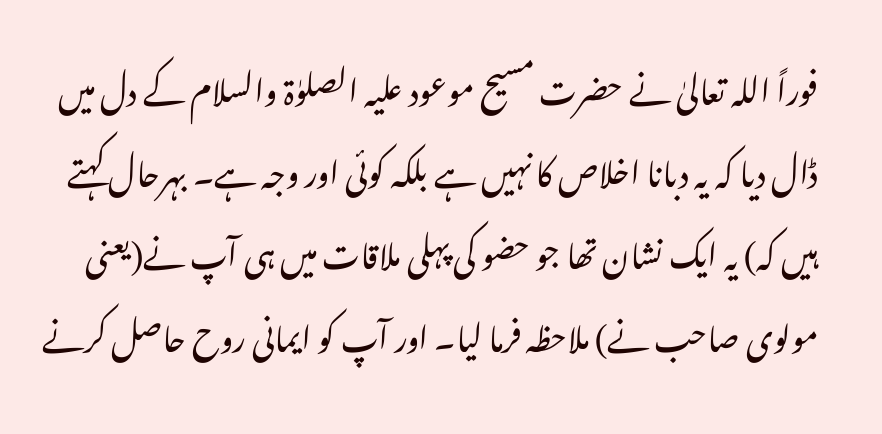فوراً اللہ تعالیٰ نے حضرت مسیح موعود علیہ الصلوٰۃ والسلام کے دل میں ڈال دیا کہ یہ دبانا اخلاص کا نہیں ہے بلکہ کوئی اور وجہ ہے۔ بہرحال کہتے ہیں کہ) یہ ایک نشان تھا جو حضو کی پہلی ملاقات میں ہی آپ نے(یعنی مولوی صاحب نے) ملاحظہ فرما لیا۔ اور آپ کو ایمانی روح حاصل کرنے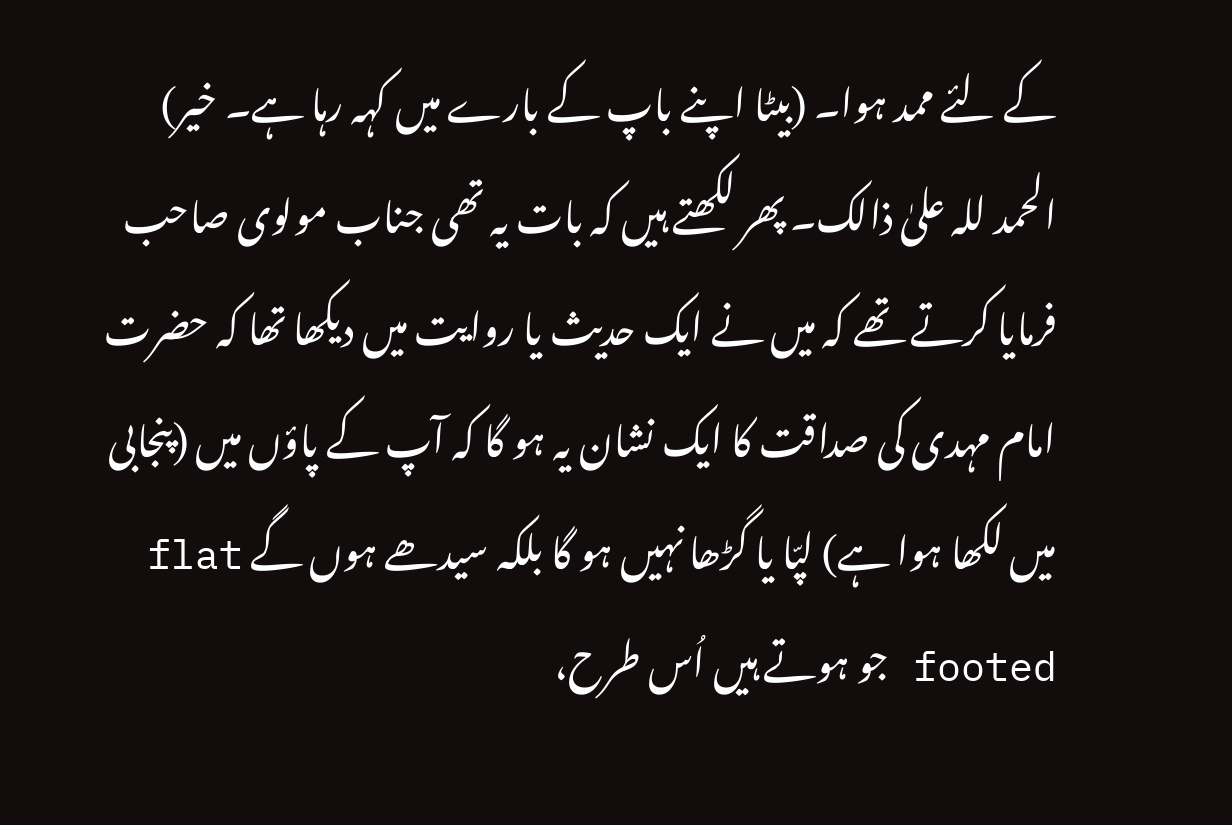کے لئے ممد ہوا۔ (بیٹا اپنے باپ کے بارے میں کہہ رہا ہے۔ خیر) الحمد للہ علیٰ ذالک۔ پھر لکھتے ہیں کہ بات یہ تھی جناب مولوی صاحب فرمایا کرتے تھے کہ میں نے ایک حدیث یا روایت میں دیکھا تھا کہ حضرت امام مہدی کی صداقت کا ایک نشان یہ ہو گا کہ آپ کے پاؤں میں (پنجابی میں لکھا ہوا ہے) لپّا یا گڑھا نہیں ہو گا بلکہ سیدھے ہوں گے flat footed جو ہوتے ہیں اُس طرح،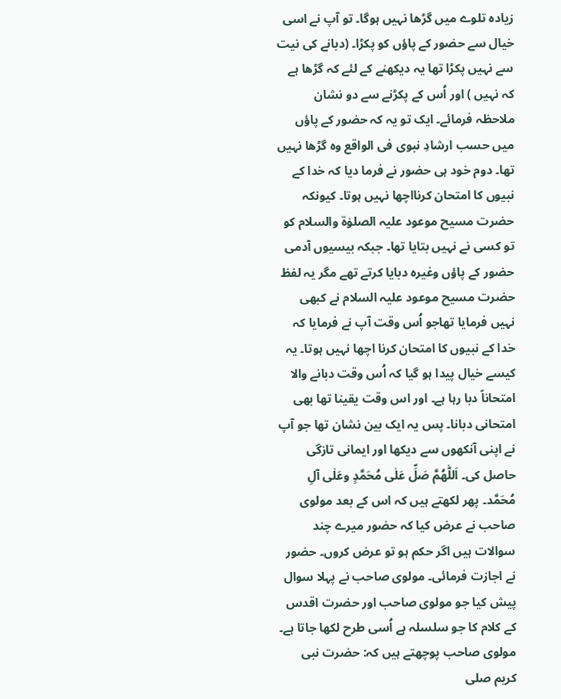زیادہ تلوے میں گڑھا نہیں ہوگا۔ تو آپ نے اسی خیال سے حضور کے پاؤں کو پکڑا۔ (دبانے کی نیت سے نہیں پکڑا تھا یہ دیکھنے کے لئے کہ گڑھا ہے کہ نہیں ) اور اُس کے پکڑنے سے دو نشان ملاحظہ فرمائے۔ ایک تو یہ کہ حضور کے پاؤں میں حسب ارشادِ نبوی فی الواقع وہ گڑھا نہیں تھا۔ دوم خود ہی حضور نے فرما دیا کہ خدا کے نبیوں کا امتحان کرنااچھا نہیں ہوتا۔ کیونکہ حضرت مسیح موعود علیہ الصلوٰۃ والسلام کو تو کسی نے نہیں بتایا تھا۔ جبکہ بیسیوں آدمی حضور کے پاؤں وغیرہ دبایا کرتے تھے مگر یہ لفظ حضرت مسیح موعود علیہ السلام نے کبھی نہیں فرمایا تھاجو اُس وقت آپ نے فرمایا کہ خدا کے نبیوں کا امتحان کرنا اچھا نہیں ہوتا۔ یہ کیسے خیال پیدا ہو گیا کہ اُس وقت دبانے والا امتحاناً دبا رہا ہے۔ اور اس وقت یقینا تھا بھی امتحانی دبانا۔ پس یہ ایک بین نشان تھا جو آپ نے اپنی آنکھوں سے دیکھا اور ایمانی تازگی حاصل کی۔ اَللّٰھُمَّ صَلِّ عَلٰی مُحَمَّدٍ وعَلٰی آلِ مُحَمَّد۔ پھر لکھتے ہیں کہ اس کے بعد مولوی صاحب نے عرض کیا کہ حضور میرے چند سوالات ہیں اگر حکم ہو تو عرض کروں۔ حضور نے اجازت فرمائی۔ مولوی صاحب نے پہلا سوال پیش کیا جو مولوی صاحب اور حضرت اقدس کے کلام کا جو سلسلہ ہے اُسی طرح لکھا جاتا ہے۔
مولوی صاحب پوچھتے ہیں کہ: حضرت نبی کریم صلی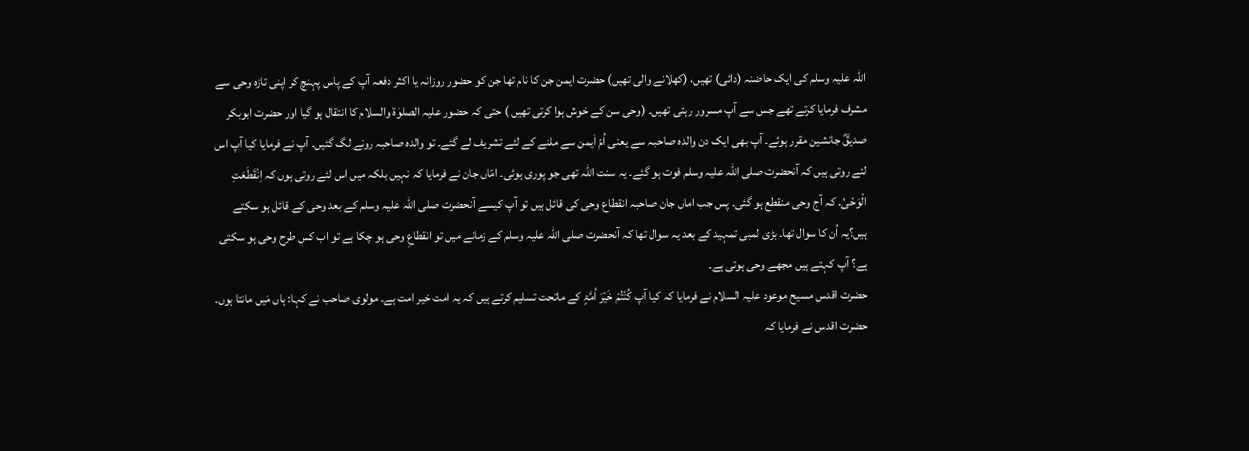اللہ علیہ وسلم کی ایک حاضنہ (دائی) تھیں، (کھلانے والی تھیں) حضرت ایمن جن کا نام تھا جن کو حضور روزانہ یا اکثر دفعہ آپ کے پاس پہنچ کر اپنی تازہ وحی سے مشرف فرمایا کرتے تھے جس سے آپ مسرور رہتی تھیں۔ (وحی سن کے خوش ہوا کرتی تھیں ) حتی کہ حضور علیہ الصلوٰۃ والسلام کا انتقال ہو گیا اور حضرت ابوبکر صدیقؓ جانشین مقرر ہوئے۔ آپ بھی ایک دن والدہ صاحبہ سے یعنی اُمّ اَیمن سے ملنے کے لئے تشریف لے گئے۔ تو والدہ صاحبہ رونے لگ گئیں۔ آپ نے فرمایا کیا آپ اس لئے روتی ہیں کہ آنحضرت صلی اللہ علیہ وسلم فوت ہو گئے۔ یہ سنت اللہ تھی جو پوری ہوئی۔ امّاں جان نے فرمایا کہ نہیں بلکہ میں اس لئے روتی ہوں کہ اِنْقَطَعَتِ الْوَحْیُ۔ کہ آج وحی منقطع ہو گئی۔ پس جب اماں جان صاحبہ انقطاع وحی کی قائل ہیں تو آپ کیسے آنحضرت صلی اللہ علیہ وسلم کے بعد وحی کے قائل ہو سکتے ہیں؟یہ اُن کا سوال تھا۔ بڑی لمبی تمہید کے بعد یہ سوال تھا کہ آنحضرت صلی اللہ علیہ وسلم کے زمانے میں تو انقطاعِ وحی ہو چکا ہے تو اب کس طرح وحی ہو سکتی ہے؟ آپ کہتے ہیں مجھے وحی ہوتی ہے۔
حضرت اقدس مسیح موعود علیہ السلام نے فرمایا کہ کیا آپ کُنْتُمْ خَیْرَ اُمَّۃٍ کے ماتحت تسلیم کرتے ہیں کہ یہ امت خیر امت ہے۔ مولوی صاحب نے کہا: ہاں مَیں مانتا ہوں۔ حضرت اقدس نے فرمایا کہ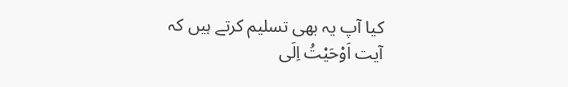کیا آپ یہ بھی تسلیم کرتے ہیں کہ آیت اَوْحَیْتُ اِلَی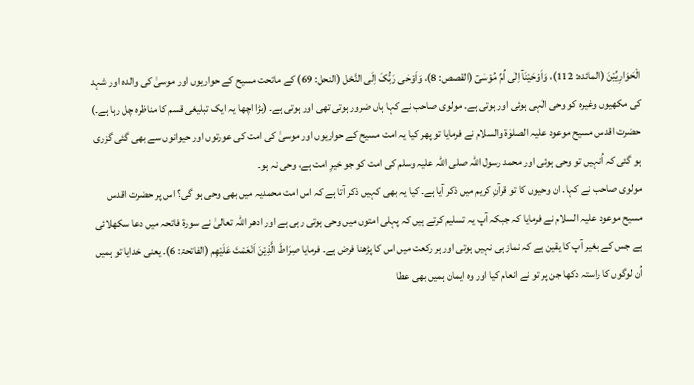الْحَوَارِیِّیْنَ (المائدہ: 112)، وَاَوْحَیْنَآ اِلٰی اُمِّ مُوْسٰیٓ (القصص: 8)، وَاَوْحٰی رَبُّکَ اِلَی النَّحْل (النحل: 69) کے ماتحت مسیح کے حواریوں اور موسیٰ کی والدہ اور شہد کی مکھیوں وغیرہ کو وحی الٰہی ہوئی اور ہوتی ہے۔ مولوی صاحب نے کہا ہاں ضرور ہوتی تھی اور ہوتی ہے۔ (بڑا اچھا یہ ایک تبلیغی قسم کا مناظرہ چل رہا ہے۔)
حضرت اقدس مسیح موعود علیہ الصلوٰۃ والسلام نے فرمایا تو پھر کیا یہ امت مسیح کے حواریوں اور موسیٰ کی امت کی عورتوں اور حیوانوں سے بھی گئی گزری ہو گئی کہ اُنہیں تو وحی ہوئی اور محمد رسول اللہ صلی اللہ علیہ وسلم کی امت کو جو خیرِ امت ہے، وحی نہ ہو۔
مولوی صاحب نے کہا۔ ان وحیوں کا تو قرآنِ کریم میں ذکر آیا ہے۔ کیا یہ بھی کہیں ذکر آتا ہے کہ اس امت محمدیہ میں بھی وحی ہو گی؟ اس پر حضرت اقدس مسیح موعود علیہ السلام نے فرمایا کہ جبکہ آپ یہ تسلیم کرتے ہیں کہ پہلی امتوں میں وحی ہوتی رہی ہے اور ادھر اللہ تعالیٰ نے سورۃ فاتحہ میں دعا سکھلائی ہے جس کے بغیر آپ کا یقین ہے کہ نماز ہی نہیں ہوتی اور ہر رکعت میں اس کا پڑھنا فرض ہے۔ فرمایا صِرَاطَ الَّذِیْنَ اَنْعَمْتَ عَلَیْھِم (الفاتحۃ: 6)۔ یعنی خدایا تو ہمیں اُن لوگوں کا راستہ دکھا جن پر تو نے انعام کیا اور وہ ایمان ہمیں بھی عطا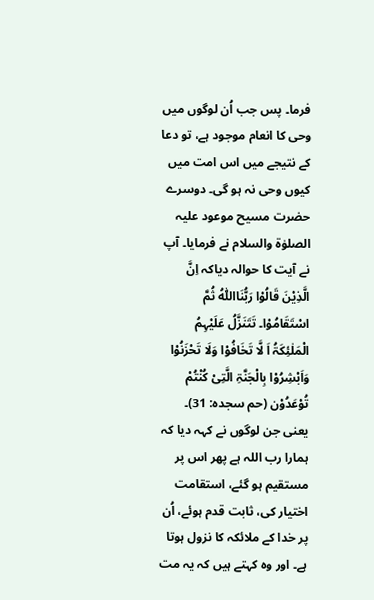فرما۔ پس جب اُن لوگوں میں وحی کا انعام موجود ہے، تو دعا کے نتیجے میں اس امت میں کیوں وحی نہ ہو گی۔ دوسرے حضرت مسیح موعود علیہ الصلوٰۃ والسلام نے فرمایا۔ آپ نے آیت کا حوالہ دیاکہ اِنَّ الَّذِیْنَ قَالُوْا رَبُّنَااللّٰہُ ثُمَّ اسْتَقَامُوْا۔ تَتَنَزَّلُ عَلَیْہِمُ الْمَلٰئِکَۃُ اَ لَّا تَخَافُوْا وَلَا تَحْزَنُوْا وَاَبْشِرُوْا بِالْجَنَّۃِ الَّتِیْ کُنْتُمْ تُوْعَدُوْن (حم سجدہ: 31)۔ یعنی جن لوگوں نے کہہ دیا کہ ہمارا رب اللہ ہے پھر اس پر مستقیم ہو گئے، استقامت اختیار کی، ثابت قدم ہوئے، اُن پر خدا کے ملائکہ کا نزول ہوتا ہے۔ اور وہ کہتے ہیں کہ یہ مت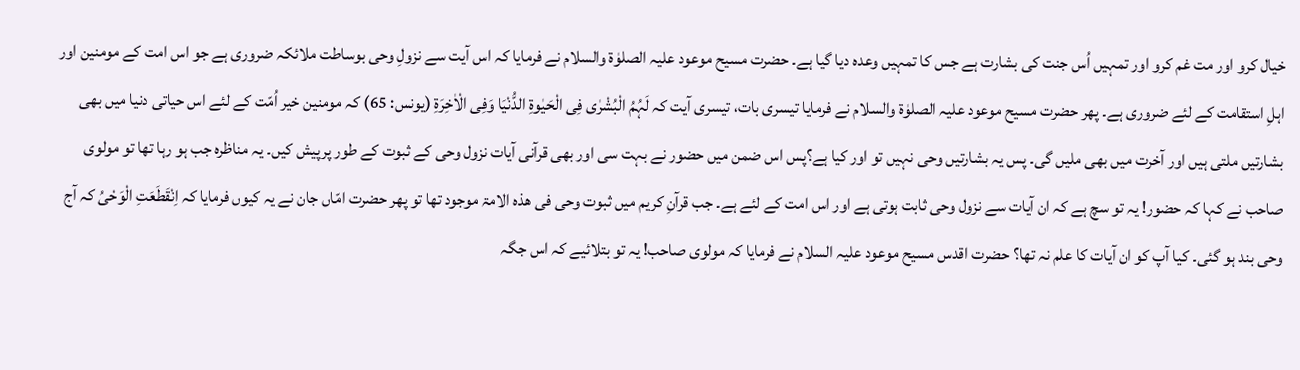خیال کرو اور مت غم کرو اور تمہیں اُس جنت کی بشارت ہے جس کا تمہیں وعدہ دیا گیا ہے۔ حضرت مسیح موعود علیہ الصلوٰۃ والسلام نے فرمایا کہ اس آیت سے نزولِ وحی بوساطت ملائکہ ضروری ہے جو اس امت کے مومنین اور اہلِ استقامت کے لئے ضروری ہے۔ پھر حضرت مسیح موعود علیہ الصلوٰۃ والسلام نے فرمایا تیسری بات، تیسری آیت کہ لَہُمُ الْبُشْرٰی فِی الْحَیٰوۃِ الدُّنْیَا وَفِی الْاٰخِرَۃِ (یونس: 65) کہ مومنین خیر اُمّت کے لئے اس حیاتی دنیا میں بھی بشارتیں ملتی ہیں اور آخرت میں بھی ملیں گی۔ پس یہ بشارتیں وحی نہیں تو اور کیا ہے؟پس اس ضمن میں حضور نے بہت سی اور بھی قرآنی آیات نزول وحی کے ثبوت کے طور پرپیش کیں۔ یہ مناظرہ جب ہو رہا تھا تو مولوی صاحب نے کہا کہ حضور! یہ تو سچ ہے کہ ان آیات سے نزول وحی ثابت ہوتی ہے اور اس امت کے لئے ہے۔ جب قرآنِ کریم میں ثبوت وحی فی ھذہ الامۃ موجود تھا تو پھر حضرت امّاں جان نے یہ کیوں فرمایا کہ اِنْقَطَعَتِ الْوَحْیُ کہ آج وحی بند ہو گئی۔ کیا آپ کو ان آیات کا علم نہ تھا؟ حضرت اقدس مسیح موعود علیہ السلام نے فرمایا کہ مولوی صاحب! یہ تو بتلائیے کہ اس جگہ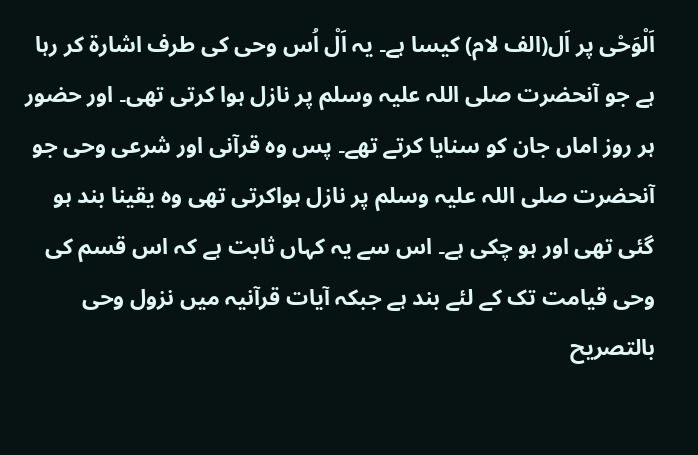اَلْوَحْی پر اَل(الف لام) کیسا ہے۔ یہ اَلْ اُس وحی کی طرف اشارۃ کر رہا ہے جو آنحضرت صلی اللہ علیہ وسلم پر نازل ہوا کرتی تھی۔ اور حضور ہر روز اماں جان کو سنایا کرتے تھے۔ پس وہ قرآنی اور شرعی وحی جو آنحضرت صلی اللہ علیہ وسلم پر نازل ہواکرتی تھی وہ یقینا بند ہو گئی تھی اور ہو چکی ہے۔ اس سے یہ کہاں ثابت ہے کہ اس قسم کی وحی قیامت تک کے لئے بند ہے جبکہ آیات قرآنیہ میں نزول وحی بالتصریح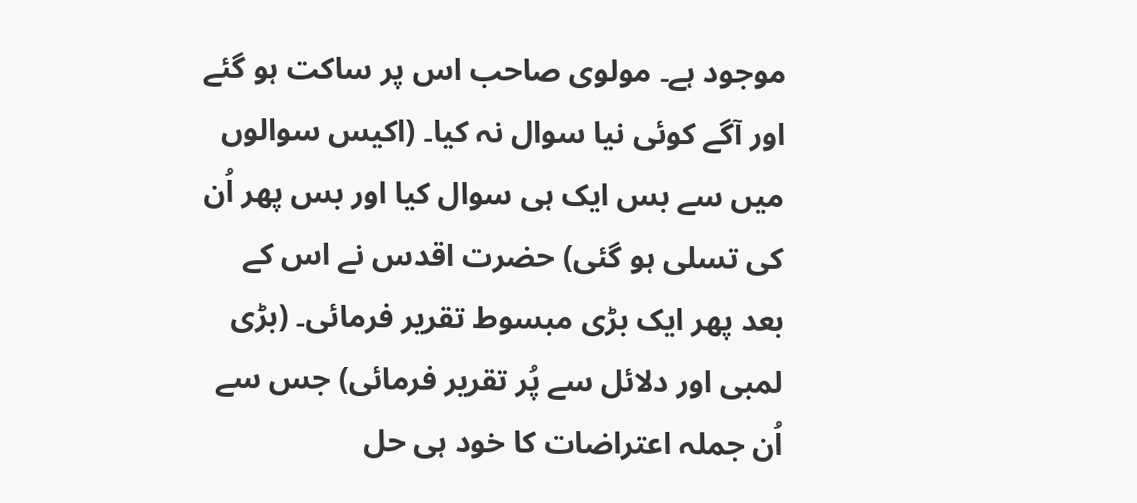موجود ہے۔ مولوی صاحب اس پر ساکت ہو گئے اور آگے کوئی نیا سوال نہ کیا۔ (اکیس سوالوں میں سے بس ایک ہی سوال کیا اور بس پھر اُن کی تسلی ہو گئی) حضرت اقدس نے اس کے بعد پھر ایک بڑی مبسوط تقریر فرمائی۔ (بڑی لمبی اور دلائل سے پُر تقریر فرمائی) جس سے اُن جملہ اعتراضات کا خود ہی حل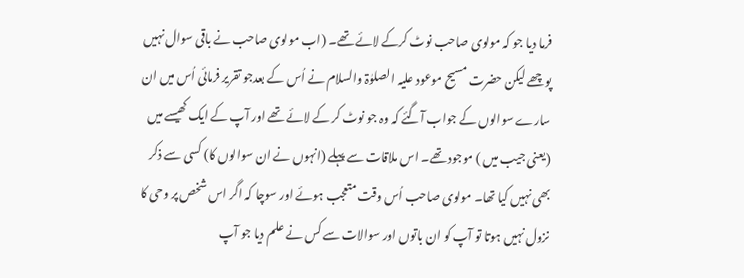فرما دیا جو کہ مولوی صاحب نوٹ کرکے لائے تھے۔ (اب مولوی صاحب نے باقی سوال نہیں پوچھے لیکن حضرت مسیح موعود علیہ الصلوٰۃ والسلام نے اُس کے بعدجو تقریر فرمائی اُس میں ان سارے سوالوں کے جواب آگئے کہ وہ جو نوٹ کر کے لائے تھے اور آپ کے ایک کھیسے میں (یعنی جیب میں ) موجود تھے۔ اس ملاقات سے پہلے (انہوں نے ان سوالوں کا) کسی سے ذکر بھی نہیں کیا تھا۔ مولوی صاحب اُس وقت متعجب ہوئے اور سوچا کہ اگر اس شخص پر وحی کا نزول نہیں ہوتا تو آپ کو ان باتوں اور سوالات سے کس نے علم دیا جو آپ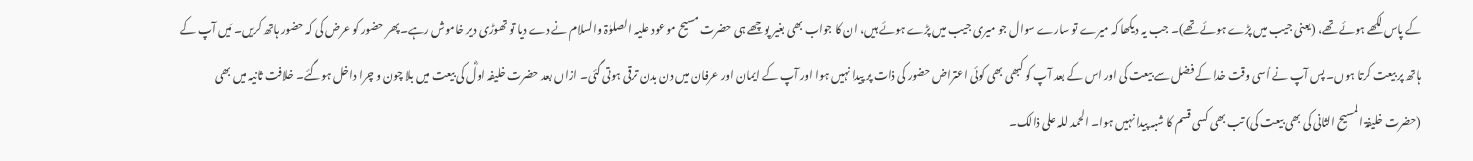کے پاس لکھے ہوئے تھے، (یعنی جیب میں پڑے ہوئے تھے)۔ جب یہ دیکھا کہ میرے تو سارے سوال جو میری جیب میں پڑے ہوئے ہیں، ان کا جواب بھی بغیر پوچھے ہی حضرت مسیح موعود علیہ الصلوٰۃ والسلام نے دے دیا تو تھوڑی دیر خاموش رہے۔ پھر حضور کو عرض کی کہ حضور ہاتھ کریں۔ مَیں آپ کے ہاتھ پر بیعت کرتا ہوں۔ پس آپ نے اُسی وقت خدا کے فضل سے بیعت کی اور اس کے بعد آپ کو کبھی بھی کوئی اعتراض حضور کی ذات پر پیدا نہیں ہوا اور آپ کے ایمان اور عرفان میں دن بدن ترقی ہوتی گئی۔ ازاں بعد حضرت خلیفہ اولؓ کی بیعت میں بلا چون و چرا داخل ہوگئے۔ خلافت ثانیہ میں بھی (حضرت خلیفۃ المسیح الثانی کی بھی بیعت کی) تب بھی کسی قسم کا شبہ پیدا نہیں ہوا۔ الحمد للہ علی ذالک۔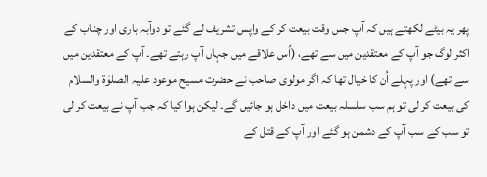پھر یہ بیٹے لکھتے ہیں کہ آپ جس وقت بیعت کر کے واپس تشریف لے گئے تو دوآبہ باری اور چناب کے اکثر لوگ جو آپ کے معتقدین میں سے تھے، (اُس علاقے میں جہاں آپ رہتے تھے۔ آپ کے معتقدین میں سے تھے) اور پہلے اُن کا خیال تھا کہ اگر مولوی صاحب نے حضرت مسیح موعود علیہ الصلوٰۃ والسلام کی بیعت کر لی تو ہم سب سلسلہ بیعت میں داخل ہو جائیں گے۔ لیکن ہوا کیا کہ جب آپ نے بیعت کر لی تو سب کے سب آپ کے دشمن ہو گئے اور آپ کے قتل کے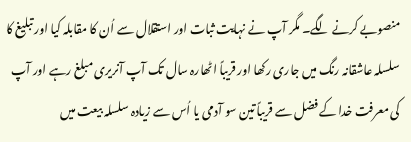منصوبے کرنے لگے۔ مگر آپ نے نہایت ثبات اور استقلال سے اُن کا مقابلہ کیا اور تبلیغ کا سلسلہ عاشقانہ رنگ میں جاری رکھا اور قریباً اٹھارہ سال تک آپ آنریری مبلغ رہے اور آپ کی معرفت خدا کے فضل سے قریباً تین سو آدمی یا اُس سے زیادہ سلسلہ بیعت میں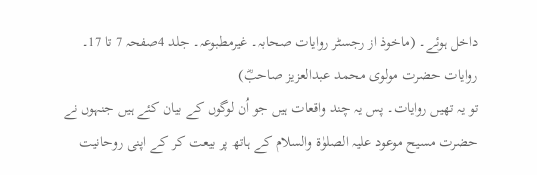داخل ہوئے۔ (ماخوذ از رجسٹر روایات صحابہ۔ غیرمطبوعہ۔ جلد 4صفحہ 7 تا 17۔ روایات حضرت مولوی محمد عبدالعزیز صاحبؓ)
تو یہ تھیں روایات۔ پس یہ چند واقعات ہیں جو اُن لوگوں کے بیان کئے ہیں جنہوں نے حضرت مسیح موعود علیہ الصلوٰۃ والسلام کے ہاتھ پر بیعت کر کے اپنی روحانیت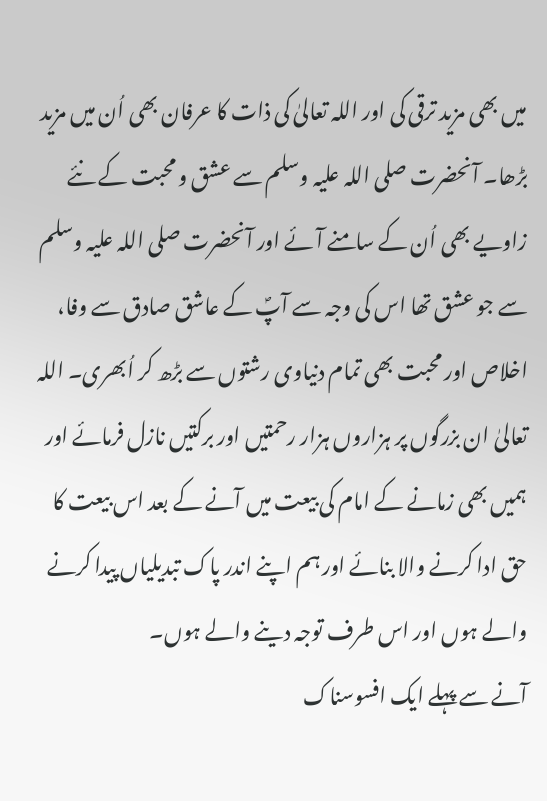میں بھی مزید ترقی کی اور اللہ تعالیٰ کی ذات کا عرفان بھی اُن میں مزید بڑھا۔ آنحضرت صلی اللہ علیہ وسلم سے عشق و محبت کے نئے زاویے بھی اُن کے سامنے آئے اور آنحضرت صلی اللہ علیہ وسلم سے جو عشق تھا اس کی وجہ سے آپؐ کے عاشق صادق سے وفا، اخلاص اور محبت بھی تمام دنیاوی رشتوں سے بڑھ کر اُبھری۔ اللہ تعالیٰ ان بزرگوں پر ہزاروں ہزار رحمتیں اور برکتیں نازل فرمائے اور ہمیں بھی زمانے کے امام کی بیعت میں آنے کے بعد اس بیعت کا حق ادا کرنے والا بنائے اور ہم اپنے اندر پاک تبدیلیاں پیدا کرنے والے ہوں اور اس طرف توجہ دینے والے ہوں۔
آنے سے پہلے ایک افسوسناک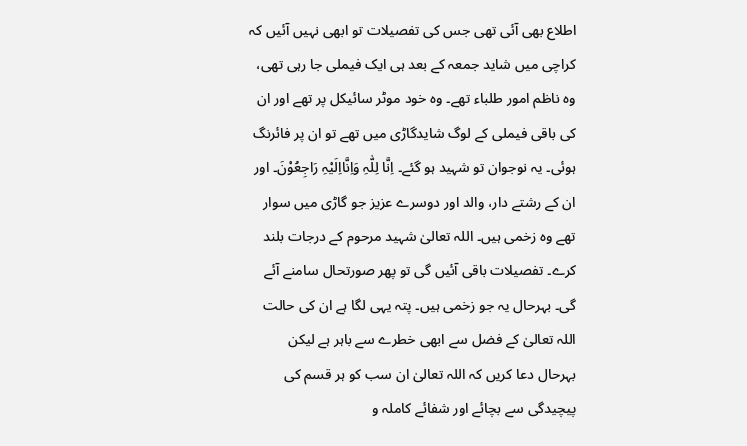اطلاع بھی آئی تھی جس کی تفصیلات تو ابھی نہیں آئیں کہ کراچی میں شاید جمعہ کے بعد ہی ایک فیملی جا رہی تھی، وہ ناظم امور طلباء تھے۔ وہ خود موٹر سائیکل پر تھے اور ان کی باقی فیملی کے لوگ شایدگاڑی میں تھے تو ان پر فائرنگ ہوئی۔ یہ نوجوان تو شہید ہو گئے۔ اِنَّا لِلّٰہِ وَاِنَّااِلَیْہِ رَاجِعُوْنَ۔ اور ان کے رشتے دار، والد اور دوسرے عزیز جو گاڑی میں سوار تھے وہ زخمی ہیں۔ اللہ تعالیٰ شہید مرحوم کے درجات بلند کرے۔ تفصیلات باقی آئیں گی تو پھر صورتحال سامنے آئے گی۔ بہرحال یہ جو زخمی ہیں۔ پتہ یہی لگا ہے ان کی حالت اللہ تعالیٰ کے فضل سے ابھی خطرے سے باہر ہے لیکن بہرحال دعا کریں کہ اللہ تعالیٰ ان سب کو ہر قسم کی پیچیدگی سے بچائے اور شفائے کاملہ و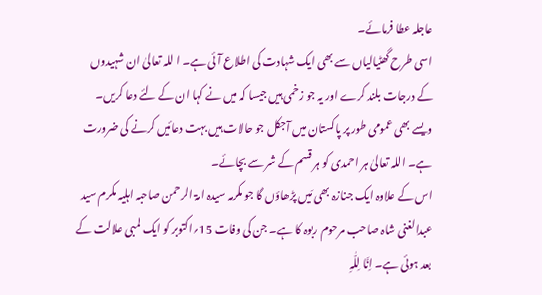عاجلہ عطا فرمائے۔
اسی طرح گھٹیالیاں سے بھی ایک شہادت کی اطلاع آئی ہے۔ ا للہ تعالیٰ ان شہیدوں کے درجات بلند کرے اور یہ جو زخمی ہیں جیسا کہ میں نے کہا ان کے لئے دعا کریں۔ ویسے بھی عمومی طور پر پاکستان میں آجکل جو حالات ہیں بہت دعائیں کرنے کی ضرورت ہے۔ اللہ تعالیٰ ہر احمدی کو ہر قسم کے شر سے بچائے۔
اس کے علاوہ ایک جنازہ بھی مَیں پڑھاؤں گا جو مکرمہ سیدہ امۃ الرحمن صاحبہ اہلیہ مکرم سید عبدالغنی شاہ صاحب مرحوم ربوہ کا ہے۔ جن کی وفات 15؍اکتوبر کو ایک لمبی علالت کے بعد ہوئی ہے۔ اِنَّا لِلّٰہِ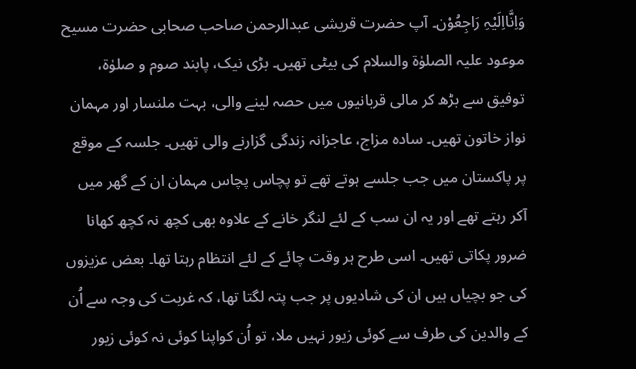وَاِنَّااِلَیْہِ رَاجِعُوْن۔ آپ حضرت قریشی عبدالرحمن صاحب صحابی حضرت مسیح موعود علیہ الصلوٰۃ والسلام کی بیٹی تھیں۔ بڑی نیک، پابند صوم و صلوٰۃ، توفیق سے بڑھ کر مالی قربانیوں میں حصہ لینے والی، بہت ملنسار اور مہمان نواز خاتون تھیں۔ سادہ مزاج، عاجزانہ زندگی گزارنے والی تھیں۔ جلسہ کے موقع پر پاکستان میں جب جلسے ہوتے تھے تو پچاس پچاس مہمان ان کے گھر میں آکر رہتے تھے اور یہ ان سب کے لئے لنگر خانے کے علاوہ بھی کچھ نہ کچھ کھانا ضرور پکاتی تھیں۔ اسی طرح ہر وقت چائے کے لئے انتظام رہتا تھا۔ بعض عزیزوں کی جو بچیاں ہیں ان کی شادیوں پر جب پتہ لگتا تھا، کہ غربت کی وجہ سے اُن کے والدین کی طرف سے کوئی زیور نہیں ملا، تو اُن کواپنا کوئی نہ کوئی زیور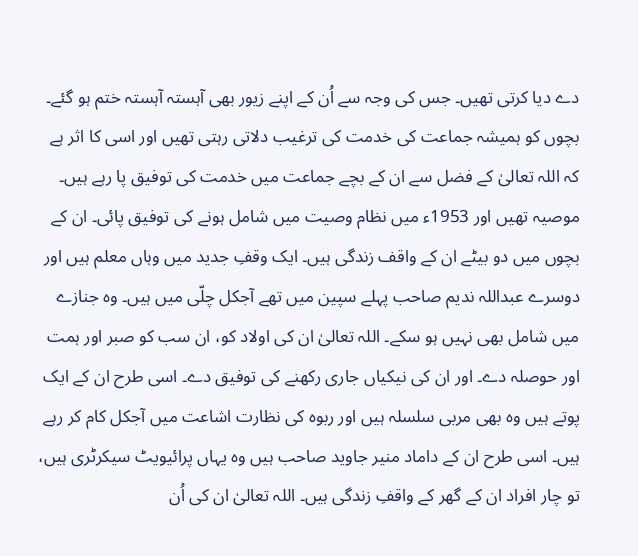دے دیا کرتی تھیں۔ جس کی وجہ سے اُن کے اپنے زیور بھی آہستہ آہستہ ختم ہو گئے۔ بچوں کو ہمیشہ جماعت کی خدمت کی ترغیب دلاتی رہتی تھیں اور اسی کا اثر ہے کہ اللہ تعالیٰ کے فضل سے ان کے بچے جماعت میں خدمت کی توفیق پا رہے ہیں۔ موصیہ تھیں اور 1953ء میں نظام وصیت میں شامل ہونے کی توفیق پائی۔ ان کے بچوں میں دو بیٹے ان کے واقف زندگی ہیں۔ ایک وقفِ جدید میں وہاں معلم ہیں اور دوسرے عبداللہ ندیم صاحب پہلے سپین میں تھے آجکل چلّی میں ہیں۔ وہ جنازے میں شامل بھی نہیں ہو سکے۔ اللہ تعالیٰ ان کی اولاد کو، ان سب کو صبر اور ہمت اور حوصلہ دے۔ اور ان کی نیکیاں جاری رکھنے کی توفیق دے۔ اسی طرح ان کے ایک پوتے ہیں وہ بھی مربی سلسلہ ہیں اور ربوہ کی نظارت اشاعت میں آجکل کام کر رہے ہیں۔ اسی طرح ان کے داماد منیر جاوید صاحب ہیں وہ یہاں پرائیویٹ سیکرٹری ہیں، تو چار افراد ان کے گھر کے واقفِ زندگی ہیں۔ اللہ تعالیٰ ان کی اُن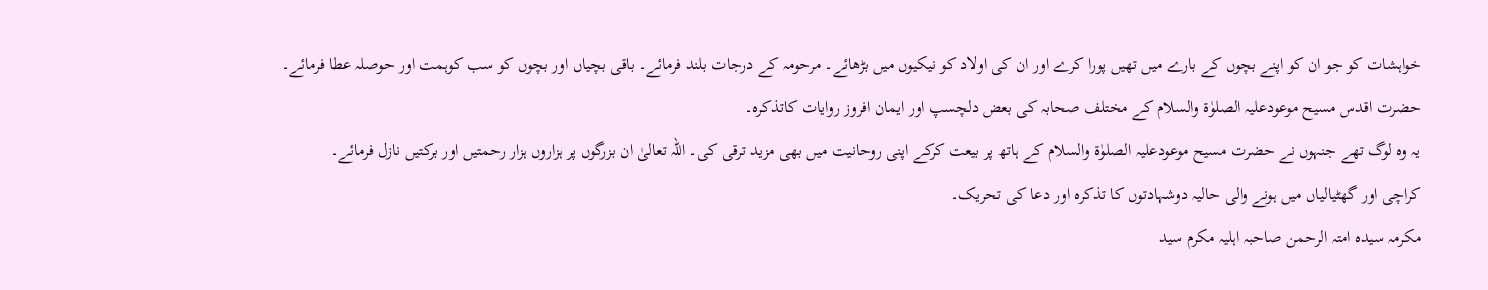خواہشات کو جو ان کو اپنے بچوں کے بارے میں تھیں پورا کرے اور ان کی اولاد کو نیکیوں میں بڑھائے۔ مرحومہ کے درجات بلند فرمائے۔ باقی بچیاں اور بچوں کو سب کوہمت اور حوصلہ عطا فرمائے۔
حضرت اقدس مسیح موعودعلیہ الصلوٰۃ والسلام کے مختلف صحابہ کی بعض دلچسپ اور ایمان افروز روایات کاتذکرہ۔
یہ وہ لوگ تھے جنہوں نے حضرت مسیح موعودعلیہ الصلوٰۃ والسلام کے ہاتھ پر بیعت کرکے اپنی روحانیت میں بھی مزید ترقی کی۔ اللہ تعالیٰ ان بزرگوں پر ہزاروں ہزار رحمتیں اور برکتیں نازل فرمائے۔
کراچی اور گھٹیالیاں میں ہونے والی حالیہ دوشہادتوں کا تذکرہ اور دعا کی تحریک۔
مکرمہ سیدہ امتہ الرحمن صاحبہ اہلیہ مکرم سید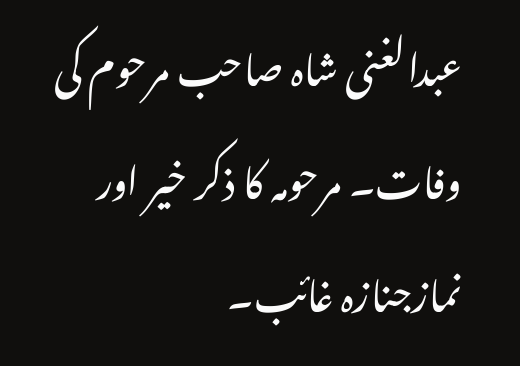عبدالغنی شاہ صاحب مرحوم کی وفات۔ مرحومہ کا ذکر خیر اور نمازجنازہ غائب۔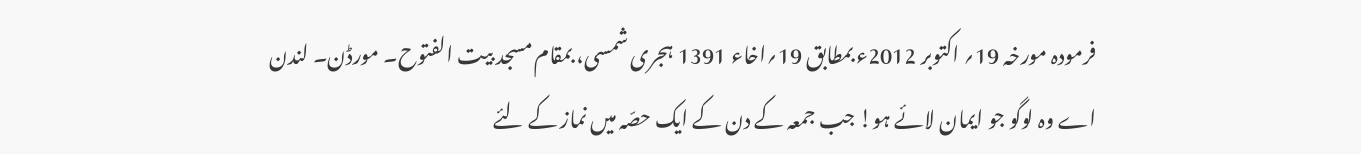فرمودہ مورخہ 19؍ اکتوبر 2012ء بمطابق 19؍اخاء 1391 ہجری شمسی، بمقام مسجد بیت الفتوح۔ مورڈن۔ لندن
اے وہ لوگو جو ایمان لائے ہو! جب جمعہ کے دن کے ایک حصّہ میں نماز کے لئے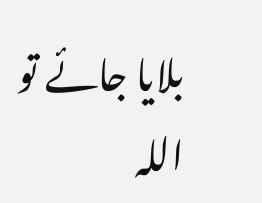بلایا جائے تو اللہ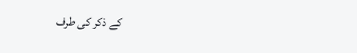کے ذکر کی طرف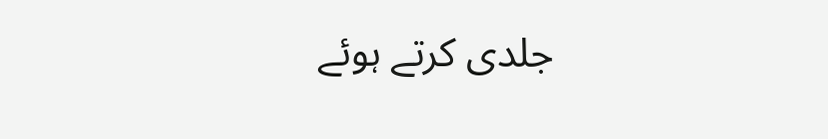جلدی کرتے ہوئے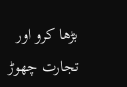بڑھا کرو اور تجارت چھوڑ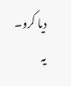دیا کرو۔ یہ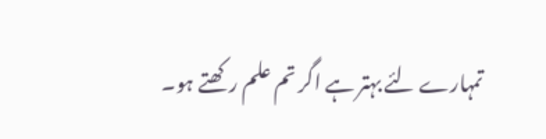تمہارے لئے بہتر ہے اگر تم علم رکھتے ہو۔